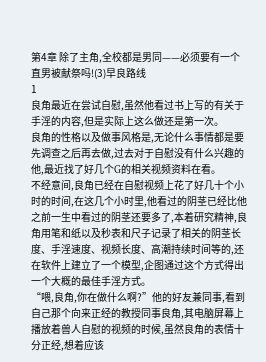第4章 除了主角,全校都是男同——必须要有一个直男被献祭吗!(3)早良路线
1
良角最近在尝试自慰,虽然他看过书上写的有关于手淫的内容,但是实际上这么做还是第一次。
良角的性格以及做事风格是,无论什么事情都是要先调查之后再去做,过去对于自慰没有什么兴趣的他,最近找了好几个G的相关视频资料在看。
不经意间,良角已经在自慰视频上花了好几十个小时的时间,在这几个小时里,他看过的阴茎已经比他之前一生中看过的阴茎还要多了,本着研究精神,良角用笔和纸以及秒表和尺子记录了相关的阴茎长度、手淫速度、视频长度、高潮持续时间等的,还在软件上建立了一个模型,企图通过这个方式得出一个大概的最佳手淫方式。
“喂,良角,你在做什么啊?”他的好友兼同事,看到自己那个向来正经的教授同事良角,其电脑屏幕上播放着兽人自慰的视频的时候,虽然良角的表情十分正经,想着应该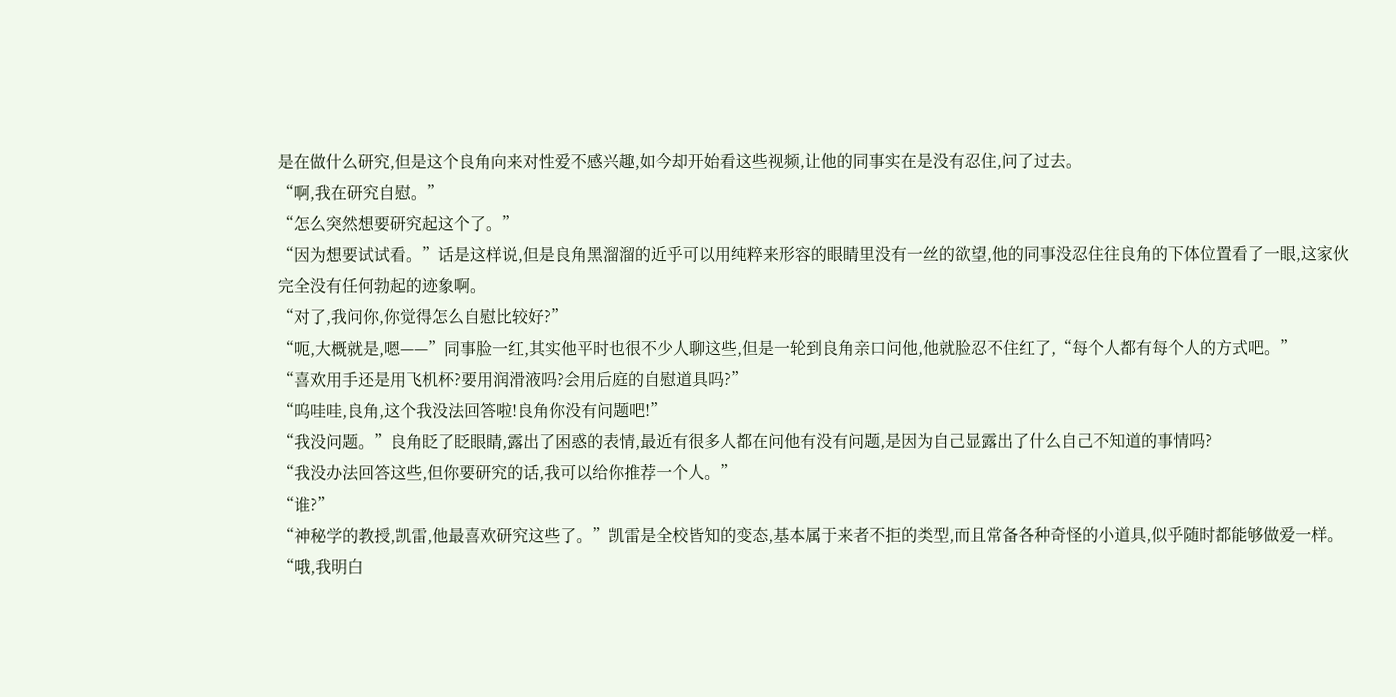是在做什么研究,但是这个良角向来对性爱不感兴趣,如今却开始看这些视频,让他的同事实在是没有忍住,问了过去。
“啊,我在研究自慰。”
“怎么突然想要研究起这个了。”
“因为想要试试看。”话是这样说,但是良角黑溜溜的近乎可以用纯粹来形容的眼睛里没有一丝的欲望,他的同事没忍住往良角的下体位置看了一眼,这家伙完全没有任何勃起的迹象啊。
“对了,我问你,你觉得怎么自慰比较好?”
“呃,大概就是,嗯——”同事脸一红,其实他平时也很不少人聊这些,但是一轮到良角亲口问他,他就脸忍不住红了,“每个人都有每个人的方式吧。”
“喜欢用手还是用飞机杯?要用润滑液吗?会用后庭的自慰道具吗?”
“呜哇哇,良角,这个我没法回答啦!良角你没有问题吧!”
“我没问题。”良角眨了眨眼睛,露出了困惑的表情,最近有很多人都在问他有没有问题,是因为自己显露出了什么自己不知道的事情吗?
“我没办法回答这些,但你要研究的话,我可以给你推荐一个人。”
“谁?”
“神秘学的教授,凯雷,他最喜欢研究这些了。”凯雷是全校皆知的变态,基本属于来者不拒的类型,而且常备各种奇怪的小道具,似乎随时都能够做爱一样。
“哦,我明白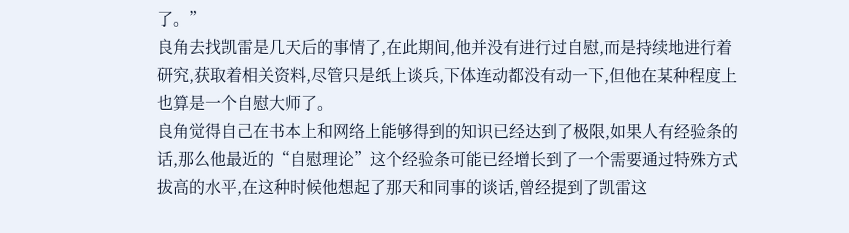了。”
良角去找凯雷是几天后的事情了,在此期间,他并没有进行过自慰,而是持续地进行着研究,获取着相关资料,尽管只是纸上谈兵,下体连动都没有动一下,但他在某种程度上也算是一个自慰大师了。
良角觉得自己在书本上和网络上能够得到的知识已经达到了极限,如果人有经验条的话,那么他最近的“自慰理论”这个经验条可能已经增长到了一个需要通过特殊方式拔高的水平,在这种时候他想起了那天和同事的谈话,曾经提到了凯雷这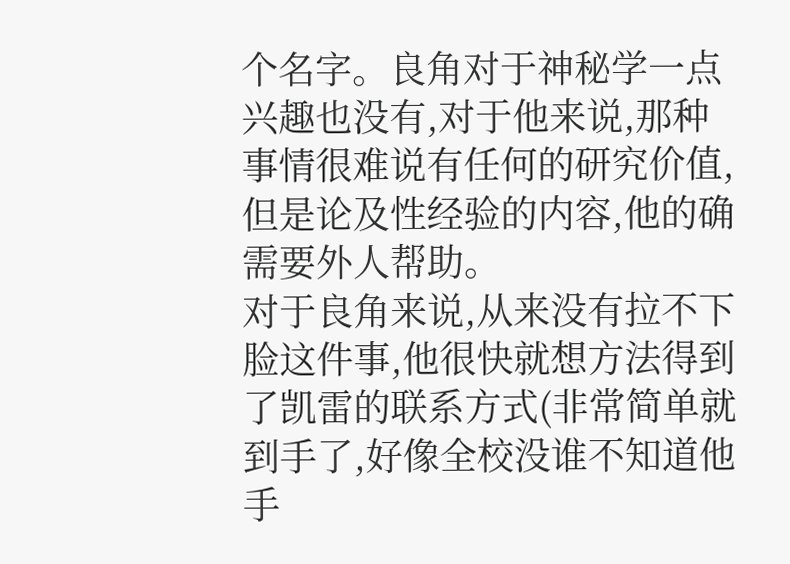个名字。良角对于神秘学一点兴趣也没有,对于他来说,那种事情很难说有任何的研究价值,但是论及性经验的内容,他的确需要外人帮助。
对于良角来说,从来没有拉不下脸这件事,他很快就想方法得到了凯雷的联系方式(非常简单就到手了,好像全校没谁不知道他手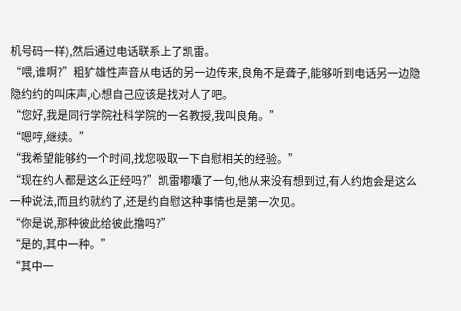机号码一样),然后通过电话联系上了凯雷。
“喂,谁啊?”粗犷雄性声音从电话的另一边传来,良角不是聋子,能够听到电话另一边隐隐约约的叫床声,心想自己应该是找对人了吧。
“您好,我是同行学院社科学院的一名教授,我叫良角。”
“嗯哼,继续。”
“我希望能够约一个时间,找您吸取一下自慰相关的经验。”
“现在约人都是这么正经吗?”凯雷嘟囔了一句,他从来没有想到过,有人约炮会是这么一种说法,而且约就约了,还是约自慰这种事情也是第一次见。
“你是说,那种彼此给彼此撸吗?”
“是的,其中一种。”
“其中一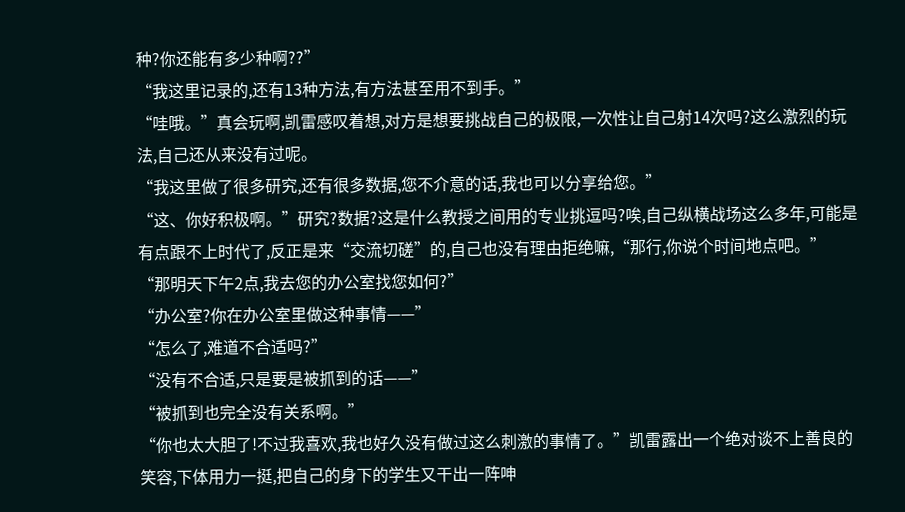种?你还能有多少种啊??”
“我这里记录的,还有13种方法,有方法甚至用不到手。”
“哇哦。”真会玩啊,凯雷感叹着想,对方是想要挑战自己的极限,一次性让自己射14次吗?这么激烈的玩法,自己还从来没有过呢。
“我这里做了很多研究,还有很多数据,您不介意的话,我也可以分享给您。”
“这、你好积极啊。”研究?数据?这是什么教授之间用的专业挑逗吗?唉,自己纵横战场这么多年,可能是有点跟不上时代了,反正是来“交流切磋”的,自己也没有理由拒绝嘛,“那行,你说个时间地点吧。”
“那明天下午2点,我去您的办公室找您如何?”
“办公室?你在办公室里做这种事情——”
“怎么了,难道不合适吗?”
“没有不合适,只是要是被抓到的话——”
“被抓到也完全没有关系啊。”
“你也太大胆了!不过我喜欢,我也好久没有做过这么刺激的事情了。”凯雷露出一个绝对谈不上善良的笑容,下体用力一挺,把自己的身下的学生又干出一阵呻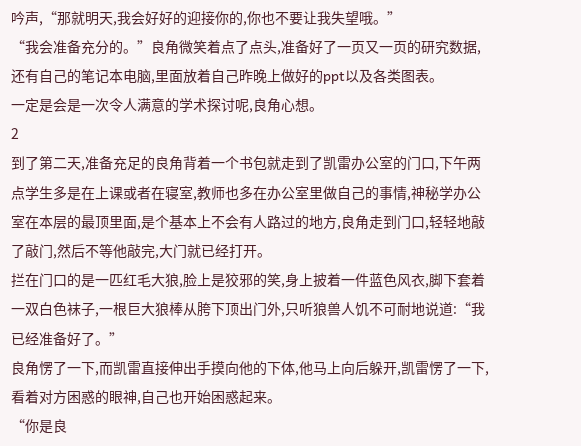吟声,“那就明天,我会好好的迎接你的,你也不要让我失望哦。”
“我会准备充分的。”良角微笑着点了点头,准备好了一页又一页的研究数据,还有自己的笔记本电脑,里面放着自己昨晚上做好的ppt以及各类图表。
一定是会是一次令人满意的学术探讨呢,良角心想。
2
到了第二天,准备充足的良角背着一个书包就走到了凯雷办公室的门口,下午两点学生多是在上课或者在寝室,教师也多在办公室里做自己的事情,神秘学办公室在本层的最顶里面,是个基本上不会有人路过的地方,良角走到门口,轻轻地敲了敲门,然后不等他敲完,大门就已经打开。
拦在门口的是一匹红毛大狼,脸上是狡邪的笑,身上披着一件蓝色风衣,脚下套着一双白色袜子,一根巨大狼棒从胯下顶出门外,只听狼兽人饥不可耐地说道:“我已经准备好了。”
良角愣了一下,而凯雷直接伸出手摸向他的下体,他马上向后躲开,凯雷愣了一下,看着对方困惑的眼神,自己也开始困惑起来。
“你是良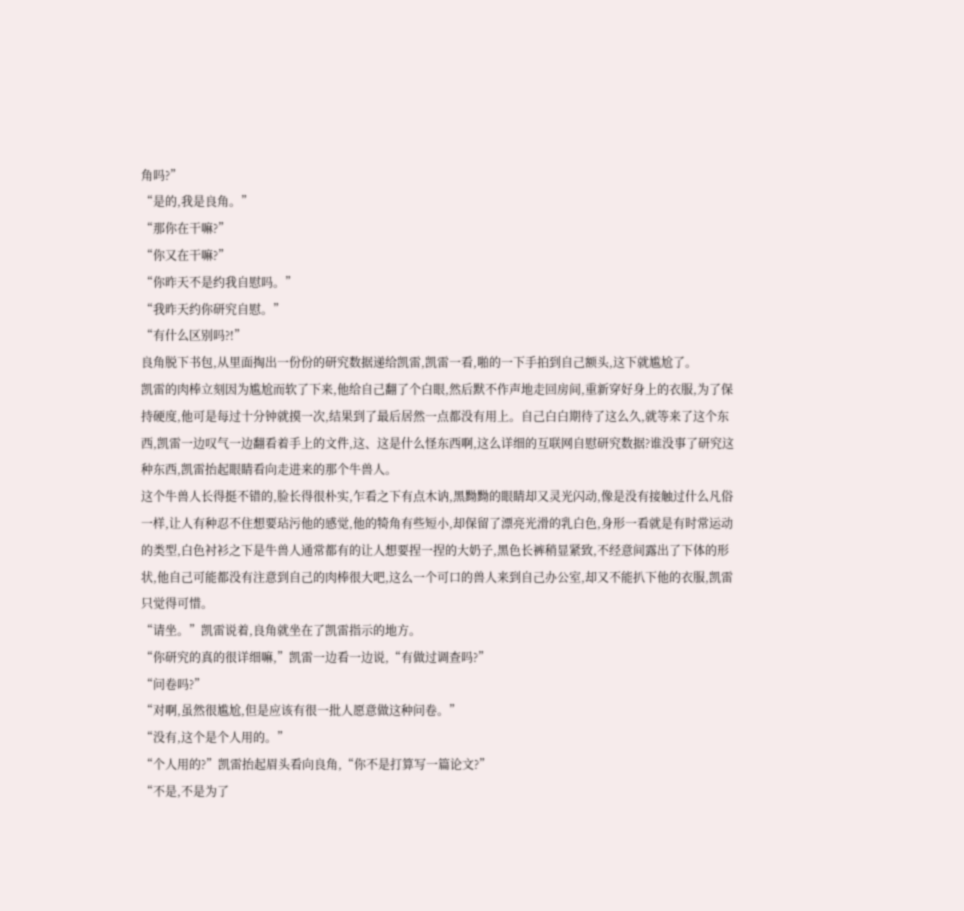角吗?”
“是的,我是良角。”
“那你在干嘛?”
“你又在干嘛?”
“你昨天不是约我自慰吗。”
“我昨天约你研究自慰。”
“有什么区别吗?!”
良角脱下书包,从里面掏出一份份的研究数据递给凯雷,凯雷一看,啪的一下手拍到自己额头,这下就尴尬了。
凯雷的肉棒立刻因为尴尬而软了下来,他给自己翻了个白眼,然后默不作声地走回房间,重新穿好身上的衣服,为了保持硬度,他可是每过十分钟就摸一次,结果到了最后居然一点都没有用上。自己白白期待了这么久,就等来了这个东西,凯雷一边叹气一边翻看着手上的文件,这、这是什么怪东西啊,这么详细的互联网自慰研究数据?谁没事了研究这种东西,凯雷抬起眼睛看向走进来的那个牛兽人。
这个牛兽人长得挺不错的,脸长得很朴实,乍看之下有点木讷,黑黝黝的眼睛却又灵光闪动,像是没有接触过什么凡俗一样,让人有种忍不住想要玷污他的感觉,他的犄角有些短小,却保留了漂亮光滑的乳白色,身形一看就是有时常运动的类型,白色衬衫之下是牛兽人通常都有的让人想要捏一捏的大奶子,黑色长裤稍显紧致,不经意间露出了下体的形状,他自己可能都没有注意到自己的肉棒很大吧,这么一个可口的兽人来到自己办公室,却又不能扒下他的衣服,凯雷只觉得可惜。
“请坐。”凯雷说着,良角就坐在了凯雷指示的地方。
“你研究的真的很详细嘛,”凯雷一边看一边说,“有做过调查吗?”
“问卷吗?”
“对啊,虽然很尴尬,但是应该有很一批人愿意做这种问卷。”
“没有,这个是个人用的。”
“个人用的?”凯雷抬起眉头看向良角,“你不是打算写一篇论文?”
“不是,不是为了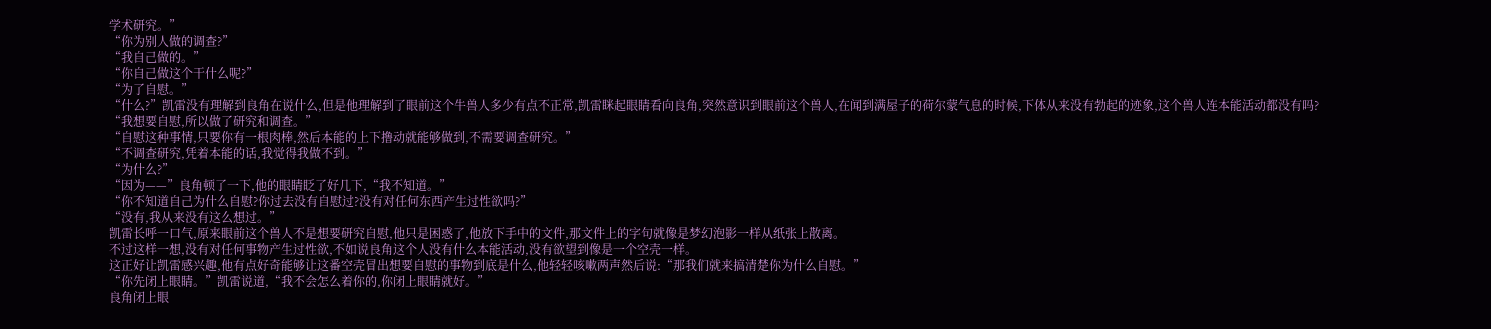学术研究。”
“你为别人做的调查?”
“我自己做的。”
“你自己做这个干什么呢?”
“为了自慰。”
“什么?”凯雷没有理解到良角在说什么,但是他理解到了眼前这个牛兽人多少有点不正常,凯雷眯起眼睛看向良角,突然意识到眼前这个兽人,在闻到满屋子的荷尔蒙气息的时候,下体从来没有勃起的迹象,这个兽人连本能活动都没有吗?
“我想要自慰,所以做了研究和调查。”
“自慰这种事情,只要你有一根肉棒,然后本能的上下撸动就能够做到,不需要调查研究。”
“不调查研究,凭着本能的话,我觉得我做不到。”
“为什么?”
“因为——”良角顿了一下,他的眼睛眨了好几下,“我不知道。”
“你不知道自己为什么自慰?你过去没有自慰过?没有对任何东西产生过性欲吗?”
“没有,我从来没有这么想过。”
凯雷长呼一口气,原来眼前这个兽人不是想要研究自慰,他只是困惑了,他放下手中的文件,那文件上的字句就像是梦幻泡影一样从纸张上散离。
不过这样一想,没有对任何事物产生过性欲,不如说良角这个人没有什么本能活动,没有欲望到像是一个空壳一样。
这正好让凯雷感兴趣,他有点好奇能够让这番空壳冒出想要自慰的事物到底是什么,他轻轻咳嗽两声然后说:“那我们就来搞清楚你为什么自慰。”
“你先闭上眼睛。”凯雷说道,“我不会怎么着你的,你闭上眼睛就好。”
良角闭上眼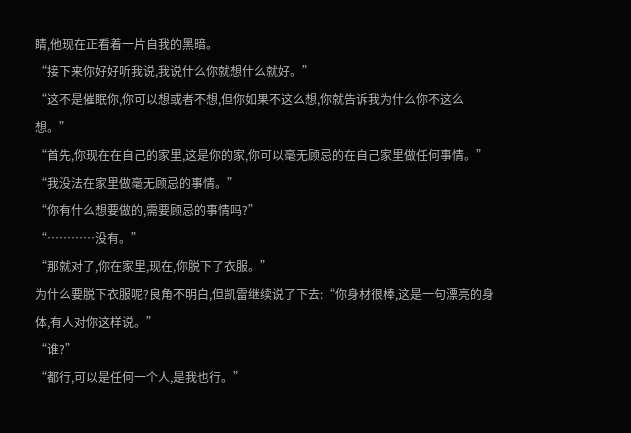睛,他现在正看着一片自我的黑暗。
“接下来你好好听我说,我说什么你就想什么就好。”
“这不是催眠你,你可以想或者不想,但你如果不这么想,你就告诉我为什么你不这么想。”
“首先,你现在在自己的家里,这是你的家,你可以毫无顾忌的在自己家里做任何事情。”
“我没法在家里做毫无顾忌的事情。”
“你有什么想要做的,需要顾忌的事情吗?”
“…………没有。”
“那就对了,你在家里,现在,你脱下了衣服。”
为什么要脱下衣服呢?良角不明白,但凯雷继续说了下去:“你身材很棒,这是一句漂亮的身体,有人对你这样说。”
“谁?”
“都行,可以是任何一个人,是我也行。”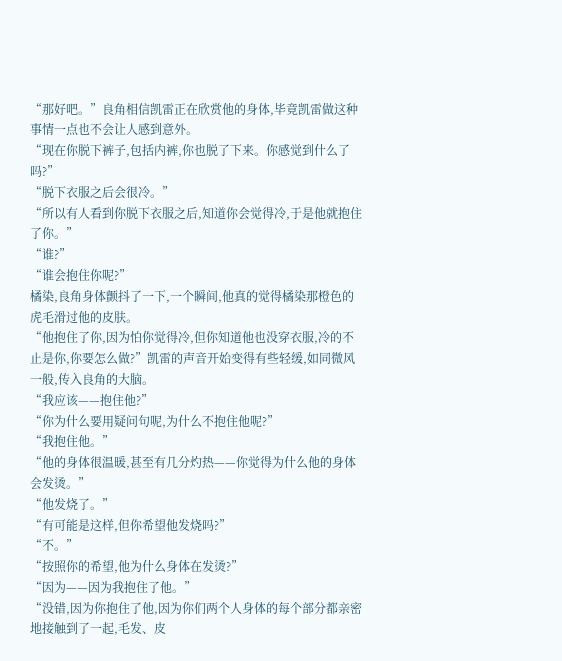“那好吧。”良角相信凯雷正在欣赏他的身体,毕竟凯雷做这种事情一点也不会让人感到意外。
“现在你脱下裤子,包括内裤,你也脱了下来。你感觉到什么了吗?”
“脱下衣服之后会很冷。”
“所以有人看到你脱下衣服之后,知道你会觉得冷,于是他就抱住了你。”
“谁?”
“谁会抱住你呢?”
橘染,良角身体颤抖了一下,一个瞬间,他真的觉得橘染那橙色的虎毛滑过他的皮肤。
“他抱住了你,因为怕你觉得冷,但你知道他也没穿衣服,冷的不止是你,你要怎么做?”凯雷的声音开始变得有些轻缓,如同微风一般,传入良角的大脑。
“我应该——抱住他?”
“你为什么要用疑问句呢,为什么不抱住他呢?”
“我抱住他。”
“他的身体很温暖,甚至有几分灼热——你觉得为什么他的身体会发烫。”
“他发烧了。”
“有可能是这样,但你希望他发烧吗?”
“不。”
“按照你的希望,他为什么身体在发烫?”
“因为——因为我抱住了他。”
“没错,因为你抱住了他,因为你们两个人身体的每个部分都亲密地接触到了一起,毛发、皮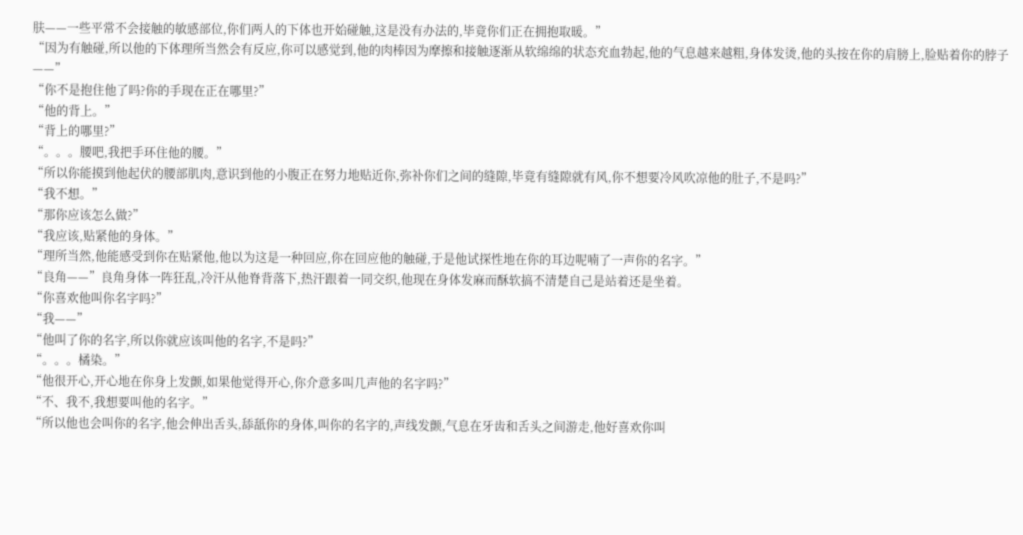肤——一些平常不会接触的敏感部位,你们两人的下体也开始碰触,这是没有办法的,毕竟你们正在拥抱取暖。”
“因为有触碰,所以他的下体理所当然会有反应,你可以感觉到,他的肉棒因为摩擦和接触逐渐从软绵绵的状态充血勃起,他的气息越来越粗,身体发烫,他的头按在你的肩膀上,脸贴着你的脖子——”
“你不是抱住他了吗?你的手现在正在哪里?”
“他的背上。”
“背上的哪里?”
“。。。腰吧,我把手环住他的腰。”
“所以你能摸到他起伏的腰部肌肉,意识到他的小腹正在努力地贴近你,弥补你们之间的缝隙,毕竟有缝隙就有风,你不想要冷风吹凉他的肚子,不是吗?”
“我不想。”
“那你应该怎么做?”
“我应该,贴紧他的身体。”
“理所当然,他能感受到你在贴紧他,他以为这是一种回应,你在回应他的触碰,于是他试探性地在你的耳边呢喃了一声你的名字。”
“良角——”良角身体一阵狂乱,冷汗从他脊背落下,热汗跟着一同交织,他现在身体发麻而酥软搞不清楚自己是站着还是坐着。
“你喜欢他叫你名字吗?”
“我——”
“他叫了你的名字,所以你就应该叫他的名字,不是吗?”
“。。。橘染。”
“他很开心,开心地在你身上发颤,如果他觉得开心,你介意多叫几声他的名字吗?”
“不、我不,我想要叫他的名字。”
“所以他也会叫你的名字,他会伸出舌头,舔舐你的身体,叫你的名字的,声线发颤,气息在牙齿和舌头之间游走,他好喜欢你叫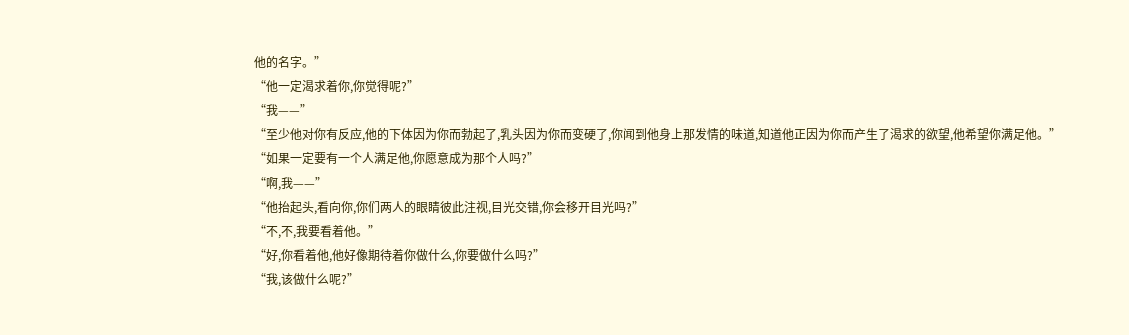他的名字。”
“他一定渴求着你,你觉得呢?”
“我——”
“至少他对你有反应,他的下体因为你而勃起了,乳头因为你而变硬了,你闻到他身上那发情的味道,知道他正因为你而产生了渴求的欲望,他希望你满足他。”
“如果一定要有一个人满足他,你愿意成为那个人吗?”
“啊,我——”
“他抬起头,看向你,你们两人的眼睛彼此注视,目光交错,你会移开目光吗?”
“不,不,我要看着他。”
“好,你看着他,他好像期待着你做什么,你要做什么吗?”
“我,该做什么呢?”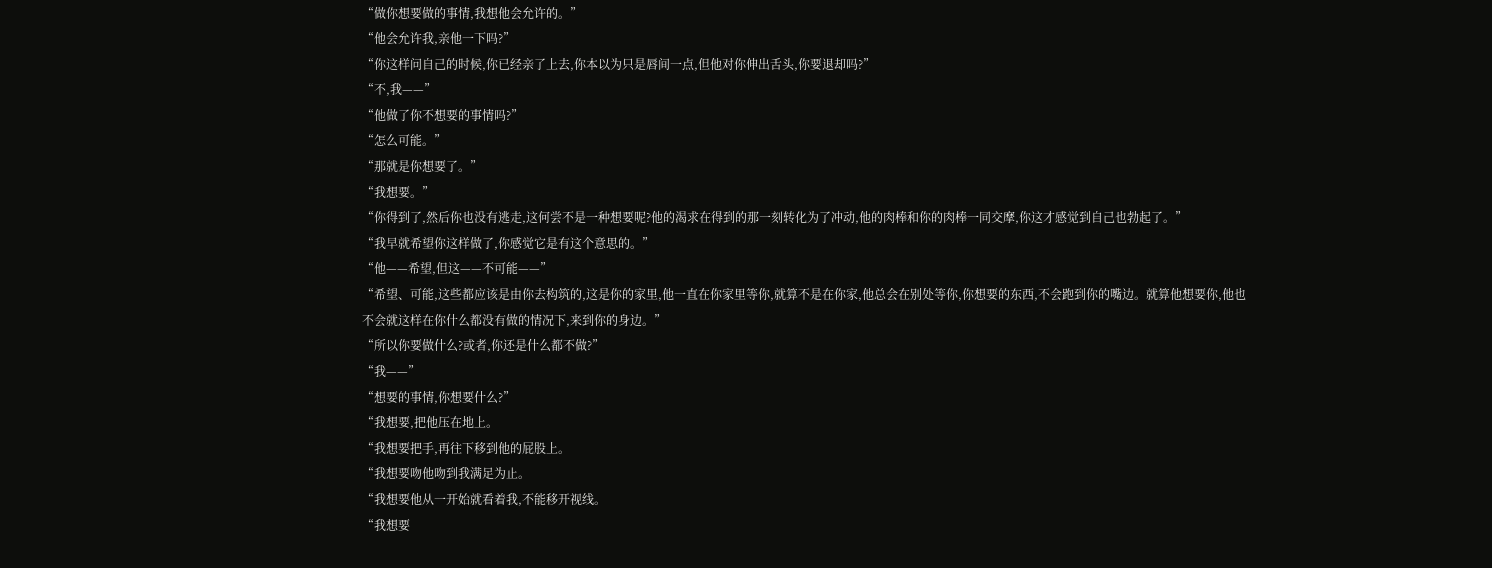“做你想要做的事情,我想他会允许的。”
“他会允许我,亲他一下吗?”
“你这样问自己的时候,你已经亲了上去,你本以为只是唇间一点,但他对你伸出舌头,你要退却吗?”
“不,我——”
“他做了你不想要的事情吗?”
“怎么可能。”
“那就是你想要了。”
“我想要。”
“你得到了,然后你也没有逃走,这何尝不是一种想要呢?他的渴求在得到的那一刻转化为了冲动,他的肉棒和你的肉棒一同交摩,你这才感觉到自己也勃起了。”
“我早就希望你这样做了,你感觉它是有这个意思的。”
“他——希望,但这——不可能——”
“希望、可能,这些都应该是由你去构筑的,这是你的家里,他一直在你家里等你,就算不是在你家,他总会在别处等你,你想要的东西,不会跑到你的嘴边。就算他想要你,他也不会就这样在你什么都没有做的情况下,来到你的身边。”
“所以你要做什么?或者,你还是什么都不做?”
“我——”
“想要的事情,你想要什么?”
“我想要,把他压在地上。
“我想要把手,再往下移到他的屁股上。
“我想要吻他吻到我满足为止。
“我想要他从一开始就看着我,不能移开视线。
“我想要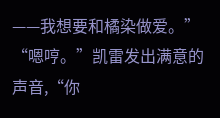——我想要和橘染做爱。”
“嗯哼。”凯雷发出满意的声音,“你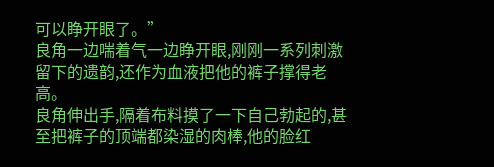可以睁开眼了。”
良角一边喘着气一边睁开眼,刚刚一系列刺激留下的遗韵,还作为血液把他的裤子撑得老高。
良角伸出手,隔着布料摸了一下自己勃起的,甚至把裤子的顶端都染湿的肉棒,他的脸红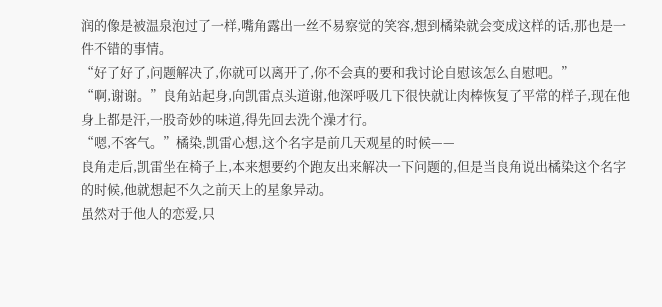润的像是被温泉泡过了一样,嘴角露出一丝不易察觉的笑容,想到橘染就会变成这样的话,那也是一件不错的事情。
“好了好了,问题解决了,你就可以离开了,你不会真的要和我讨论自慰该怎么自慰吧。”
“啊,谢谢。”良角站起身,向凯雷点头道谢,他深呼吸几下很快就让肉棒恢复了平常的样子,现在他身上都是汗,一股奇妙的味道,得先回去洗个澡才行。
“嗯,不客气。”橘染,凯雷心想,这个名字是前几天观星的时候——
良角走后,凯雷坐在椅子上,本来想要约个跑友出来解决一下问题的,但是当良角说出橘染这个名字的时候,他就想起不久之前天上的星象异动。
虽然对于他人的恋爱,只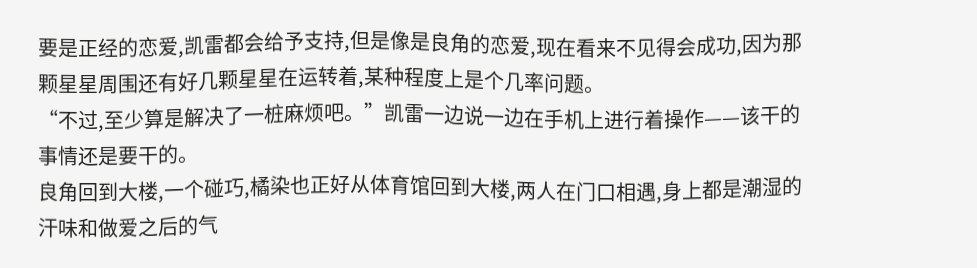要是正经的恋爱,凯雷都会给予支持,但是像是良角的恋爱,现在看来不见得会成功,因为那颗星星周围还有好几颗星星在运转着,某种程度上是个几率问题。
“不过,至少算是解决了一桩麻烦吧。”凯雷一边说一边在手机上进行着操作——该干的事情还是要干的。
良角回到大楼,一个碰巧,橘染也正好从体育馆回到大楼,两人在门口相遇,身上都是潮湿的汗味和做爱之后的气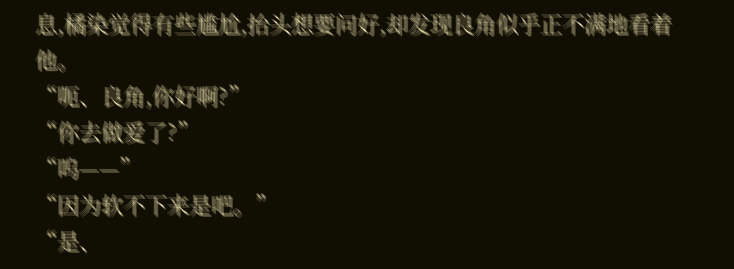息,橘染觉得有些尴尬,抬头想要问好,却发现良角似乎正不满地看着他。
“呃、良角,你好啊?”
“你去做爱了?”
“呜——”
“因为软不下来是吧。”
“是、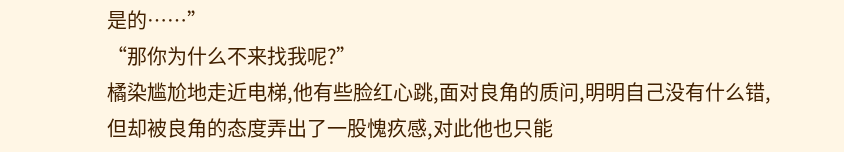是的……”
“那你为什么不来找我呢?”
橘染尴尬地走近电梯,他有些脸红心跳,面对良角的质问,明明自己没有什么错,但却被良角的态度弄出了一股愧疚感,对此他也只能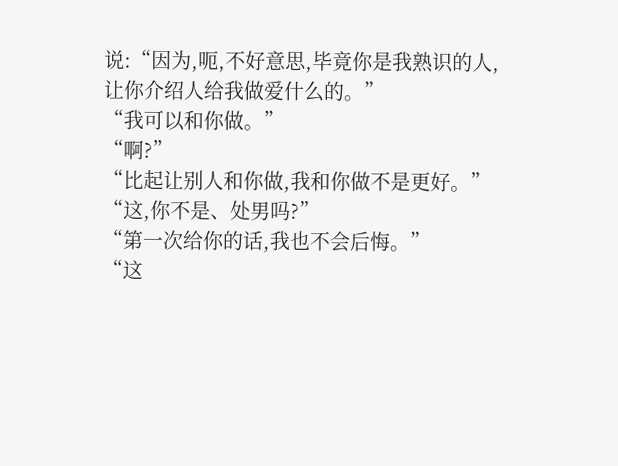说:“因为,呃,不好意思,毕竟你是我熟识的人,让你介绍人给我做爱什么的。”
“我可以和你做。”
“啊?”
“比起让别人和你做,我和你做不是更好。”
“这,你不是、处男吗?”
“第一次给你的话,我也不会后悔。”
“这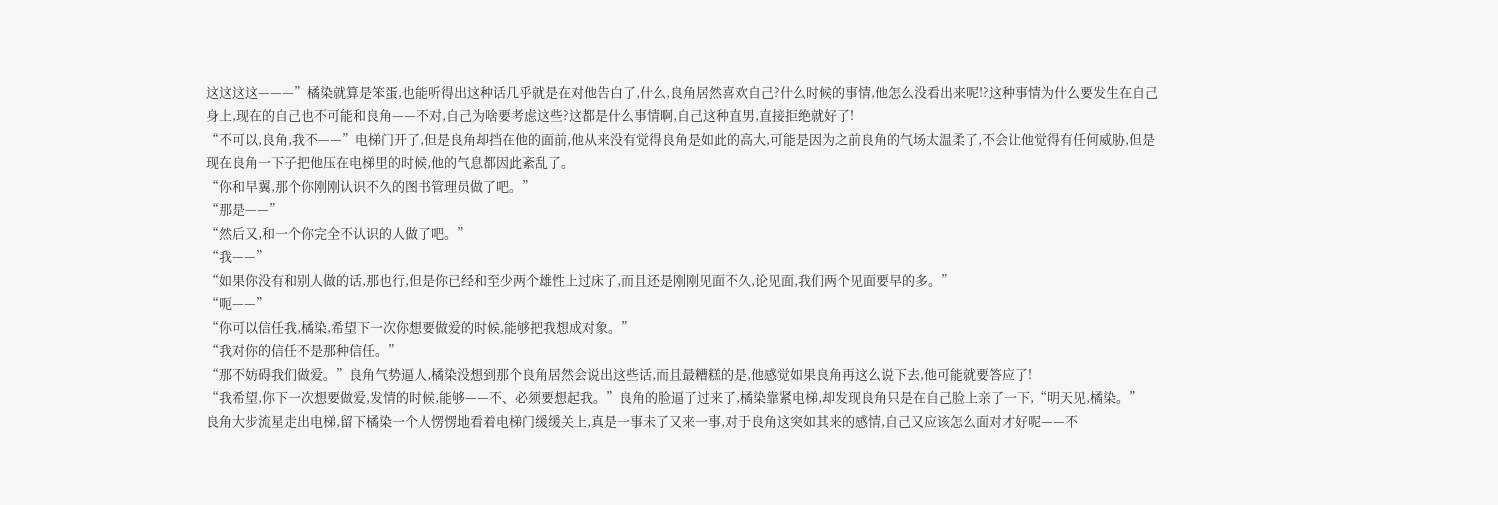这这这这———”橘染就算是笨蛋,也能听得出这种话几乎就是在对他告白了,什么,良角居然喜欢自己?什么时候的事情,他怎么没看出来呢!?这种事情为什么要发生在自己身上,现在的自己也不可能和良角——不对,自己为啥要考虑这些?这都是什么事情啊,自己这种直男,直接拒绝就好了!
“不可以,良角,我不——”电梯门开了,但是良角却挡在他的面前,他从来没有觉得良角是如此的高大,可能是因为之前良角的气场太温柔了,不会让他觉得有任何威胁,但是现在良角一下子把他压在电梯里的时候,他的气息都因此紊乱了。
“你和早翼,那个你刚刚认识不久的图书管理员做了吧。”
“那是——”
“然后又,和一个你完全不认识的人做了吧。”
“我——”
“如果你没有和别人做的话,那也行,但是你已经和至少两个雄性上过床了,而且还是刚刚见面不久,论见面,我们两个见面要早的多。”
“呃——”
“你可以信任我,橘染,希望下一次你想要做爱的时候,能够把我想成对象。”
“我对你的信任不是那种信任。”
“那不妨碍我们做爱。”良角气势逼人,橘染没想到那个良角居然会说出这些话,而且最糟糕的是,他感觉如果良角再这么说下去,他可能就要答应了!
“我希望,你下一次想要做爱,发情的时候,能够——不、必须要想起我。”良角的脸逼了过来了,橘染靠紧电梯,却发现良角只是在自己脸上亲了一下,“明天见,橘染。”
良角大步流星走出电梯,留下橘染一个人愣愣地看着电梯门缓缓关上,真是一事未了又来一事,对于良角这突如其来的感情,自己又应该怎么面对才好呢——不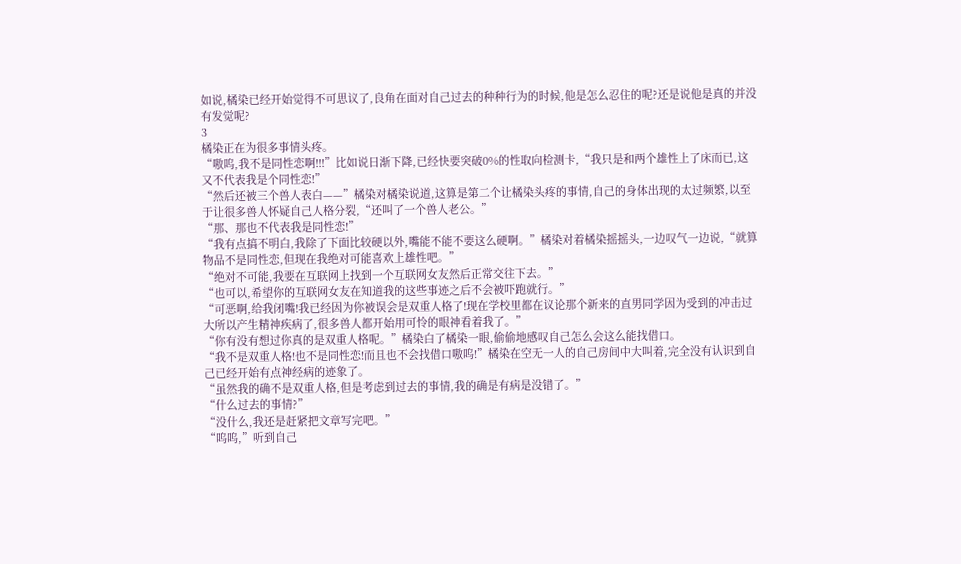如说,橘染已经开始觉得不可思议了,良角在面对自己过去的种种行为的时候,他是怎么忍住的呢?还是说他是真的并没有发觉呢?
3
橘染正在为很多事情头疼。
“嗷呜,我不是同性恋啊!!!”比如说日渐下降,已经快要突破0%的性取向检测卡,“我只是和两个雄性上了床而已,这又不代表我是个同性恋!”
“然后还被三个兽人表白——”橘染对橘染说道,这算是第二个让橘染头疼的事情,自己的身体出现的太过频繁,以至于让很多兽人怀疑自己人格分裂,“还叫了一个兽人老公。”
“那、那也不代表我是同性恋!”
“我有点搞不明白,我除了下面比较硬以外,嘴能不能不要这么硬啊。”橘染对着橘染摇摇头,一边叹气一边说,“就算物品不是同性恋,但现在我绝对可能喜欢上雄性吧。”
“绝对不可能,我要在互联网上找到一个互联网女友然后正常交往下去。”
“也可以,希望你的互联网女友在知道我的这些事迹之后不会被吓跑就行。”
“可恶啊,给我闭嘴!我已经因为你被误会是双重人格了!现在学校里都在议论那个新来的直男同学因为受到的冲击过大所以产生精神疾病了,很多兽人都开始用可怜的眼神看着我了。”
“你有没有想过你真的是双重人格呢。”橘染白了橘染一眼,偷偷地感叹自己怎么会这么能找借口。
“我不是双重人格!也不是同性恋!而且也不会找借口嗷呜!”橘染在空无一人的自己房间中大叫着,完全没有认识到自己已经开始有点神经病的迹象了。
“虽然我的确不是双重人格,但是考虑到过去的事情,我的确是有病是没错了。”
“什么过去的事情?”
“没什么,我还是赶紧把文章写完吧。”
“呜呜,”听到自己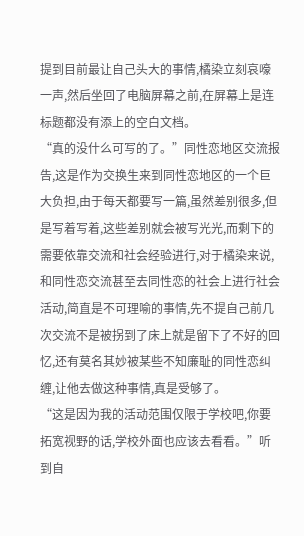提到目前最让自己头大的事情,橘染立刻哀嚎一声,然后坐回了电脑屏幕之前,在屏幕上是连标题都没有添上的空白文档。
“真的没什么可写的了。”同性恋地区交流报告,这是作为交换生来到同性恋地区的一个巨大负担,由于每天都要写一篇,虽然差别很多,但是写着写着,这些差别就会被写光光,而剩下的需要依靠交流和社会经验进行,对于橘染来说,和同性恋交流甚至去同性恋的社会上进行社会活动,简直是不可理喻的事情,先不提自己前几次交流不是被拐到了床上就是留下了不好的回忆,还有莫名其妙被某些不知廉耻的同性恋纠缠,让他去做这种事情,真是受够了。
“这是因为我的活动范围仅限于学校吧,你要拓宽视野的话,学校外面也应该去看看。”听到自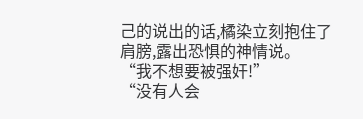己的说出的话,橘染立刻抱住了肩膀,露出恐惧的神情说。
“我不想要被强奸!”
“没有人会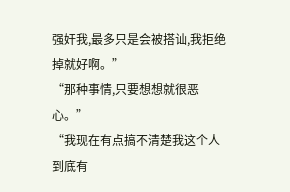强奸我,最多只是会被搭讪,我拒绝掉就好啊。”
“那种事情,只要想想就很恶心。”
“我现在有点搞不清楚我这个人到底有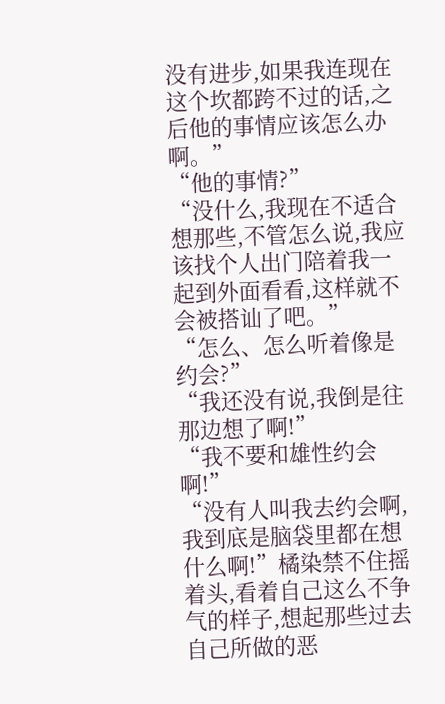没有进步,如果我连现在这个坎都跨不过的话,之后他的事情应该怎么办啊。”
“他的事情?”
“没什么,我现在不适合想那些,不管怎么说,我应该找个人出门陪着我一起到外面看看,这样就不会被搭讪了吧。”
“怎么、怎么听着像是约会?”
“我还没有说,我倒是往那边想了啊!”
“我不要和雄性约会啊!”
“没有人叫我去约会啊,我到底是脑袋里都在想什么啊!”橘染禁不住摇着头,看着自己这么不争气的样子,想起那些过去自己所做的恶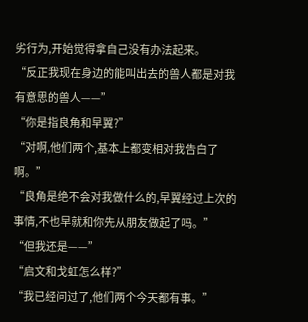劣行为,开始觉得拿自己没有办法起来。
“反正我现在身边的能叫出去的兽人都是对我有意思的兽人——”
“你是指良角和早翼?”
“对啊,他们两个,基本上都变相对我告白了啊。”
“良角是绝不会对我做什么的,早翼经过上次的事情,不也早就和你先从朋友做起了吗。”
“但我还是——”
“启文和戈虹怎么样?”
“我已经问过了,他们两个今天都有事。”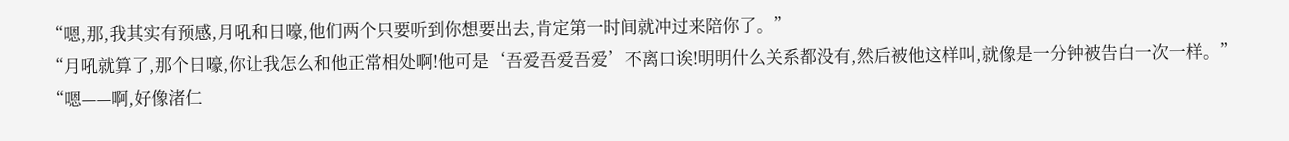“嗯,那,我其实有预感,月吼和日嚎,他们两个只要听到你想要出去,肯定第一时间就冲过来陪你了。”
“月吼就算了,那个日嚎,你让我怎么和他正常相处啊!他可是‘吾爱吾爱吾爱’不离口诶!明明什么关系都没有,然后被他这样叫,就像是一分钟被告白一次一样。”
“嗯——啊,好像渚仁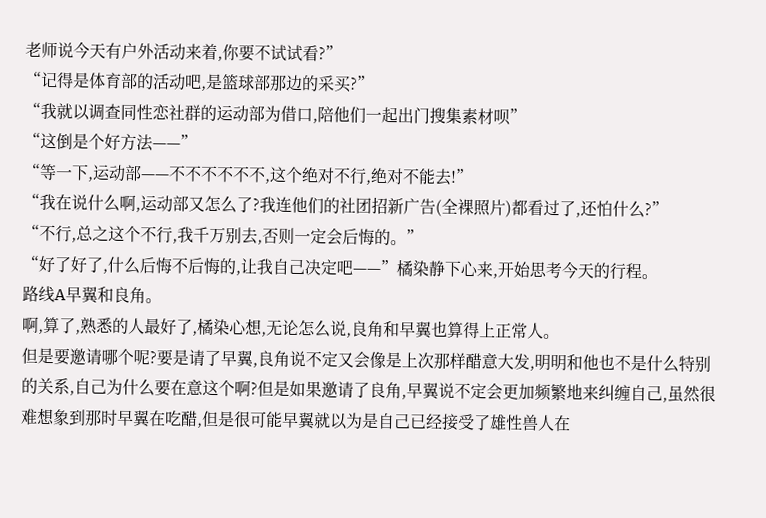老师说今天有户外活动来着,你要不试试看?”
“记得是体育部的活动吧,是篮球部那边的采买?”
“我就以调查同性恋社群的运动部为借口,陪他们一起出门搜集素材呗”
“这倒是个好方法——”
“等一下,运动部——不不不不不不,这个绝对不行,绝对不能去!”
“我在说什么啊,运动部又怎么了?我连他们的社团招新广告(全裸照片)都看过了,还怕什么?”
“不行,总之这个不行,我千万别去,否则一定会后悔的。”
“好了好了,什么后悔不后悔的,让我自己决定吧——”橘染静下心来,开始思考今天的行程。
路线A早翼和良角。
啊,算了,熟悉的人最好了,橘染心想,无论怎么说,良角和早翼也算得上正常人。
但是要邀请哪个呢?要是请了早翼,良角说不定又会像是上次那样醋意大发,明明和他也不是什么特别的关系,自己为什么要在意这个啊?但是如果邀请了良角,早翼说不定会更加频繁地来纠缠自己,虽然很难想象到那时早翼在吃醋,但是很可能早翼就以为是自己已经接受了雄性兽人在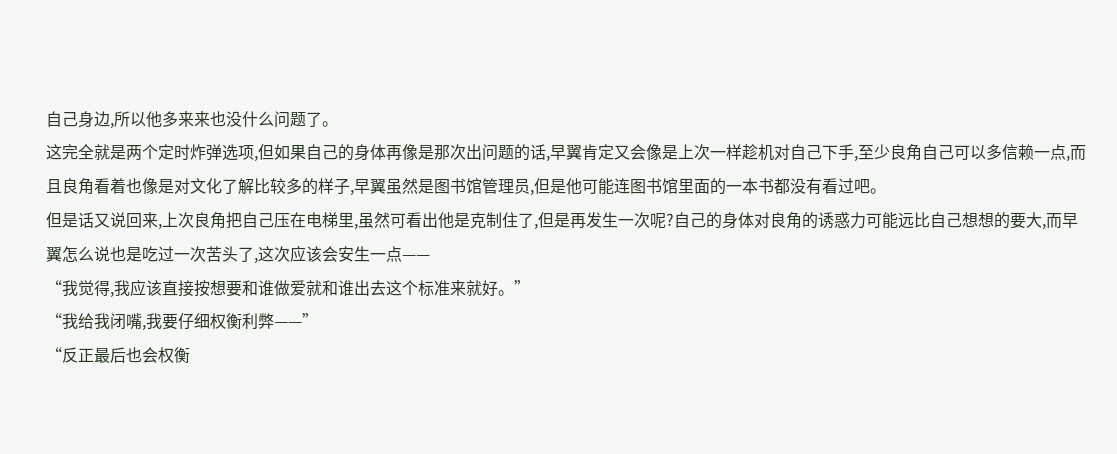自己身边,所以他多来来也没什么问题了。
这完全就是两个定时炸弹选项,但如果自己的身体再像是那次出问题的话,早翼肯定又会像是上次一样趁机对自己下手,至少良角自己可以多信赖一点,而且良角看着也像是对文化了解比较多的样子,早翼虽然是图书馆管理员,但是他可能连图书馆里面的一本书都没有看过吧。
但是话又说回来,上次良角把自己压在电梯里,虽然可看出他是克制住了,但是再发生一次呢?自己的身体对良角的诱惑力可能远比自己想想的要大,而早翼怎么说也是吃过一次苦头了,这次应该会安生一点——
“我觉得,我应该直接按想要和谁做爱就和谁出去这个标准来就好。”
“我给我闭嘴,我要仔细权衡利弊——”
“反正最后也会权衡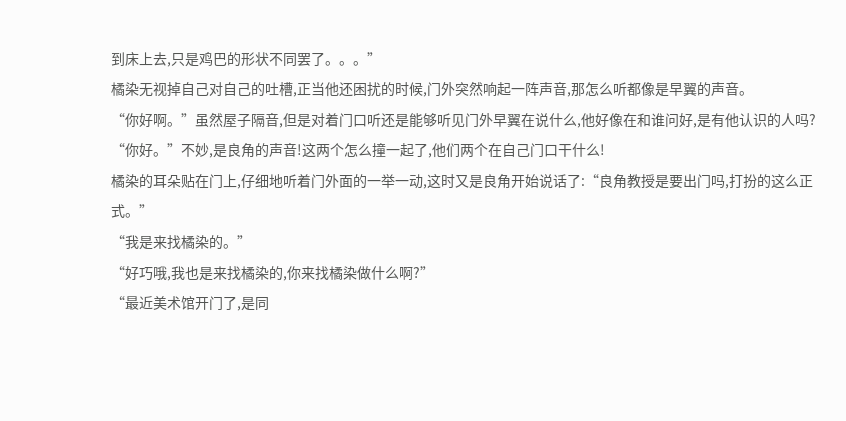到床上去,只是鸡巴的形状不同罢了。。。”
橘染无视掉自己对自己的吐槽,正当他还困扰的时候,门外突然响起一阵声音,那怎么听都像是早翼的声音。
“你好啊。”虽然屋子隔音,但是对着门口听还是能够听见门外早翼在说什么,他好像在和谁问好,是有他认识的人吗?
“你好。”不妙,是良角的声音!这两个怎么撞一起了,他们两个在自己门口干什么!
橘染的耳朵贴在门上,仔细地听着门外面的一举一动,这时又是良角开始说话了:“良角教授是要出门吗,打扮的这么正式。”
“我是来找橘染的。”
“好巧哦,我也是来找橘染的,你来找橘染做什么啊?”
“最近美术馆开门了,是同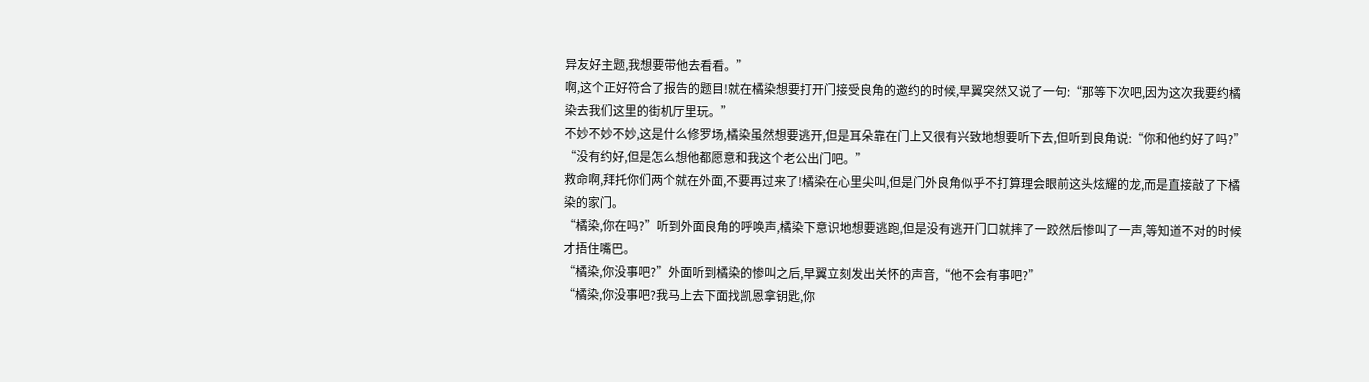异友好主题,我想要带他去看看。”
啊,这个正好符合了报告的题目!就在橘染想要打开门接受良角的邀约的时候,早翼突然又说了一句:“那等下次吧,因为这次我要约橘染去我们这里的街机厅里玩。”
不妙不妙不妙,这是什么修罗场,橘染虽然想要逃开,但是耳朵靠在门上又很有兴致地想要听下去,但听到良角说:“你和他约好了吗?”
“没有约好,但是怎么想他都愿意和我这个老公出门吧。”
救命啊,拜托你们两个就在外面,不要再过来了!橘染在心里尖叫,但是门外良角似乎不打算理会眼前这头炫耀的龙,而是直接敲了下橘染的家门。
“橘染,你在吗?”听到外面良角的呼唤声,橘染下意识地想要逃跑,但是没有逃开门口就摔了一跤然后惨叫了一声,等知道不对的时候才捂住嘴巴。
“橘染,你没事吧?”外面听到橘染的惨叫之后,早翼立刻发出关怀的声音,“他不会有事吧?”
“橘染,你没事吧?我马上去下面找凯恩拿钥匙,你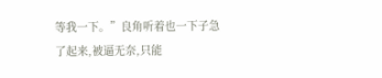等我一下。”良角听着也一下子急了起来,被逼无奈,只能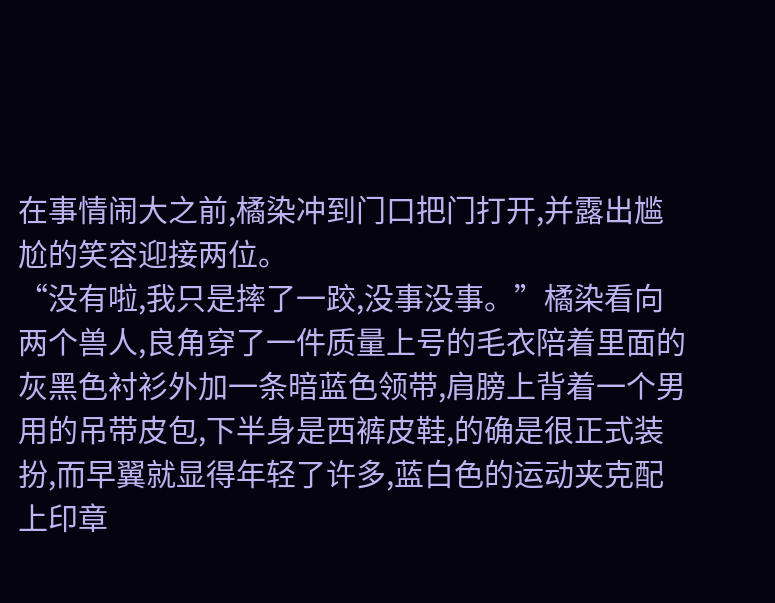在事情闹大之前,橘染冲到门口把门打开,并露出尴尬的笑容迎接两位。
“没有啦,我只是摔了一跤,没事没事。”橘染看向两个兽人,良角穿了一件质量上号的毛衣陪着里面的灰黑色衬衫外加一条暗蓝色领带,肩膀上背着一个男用的吊带皮包,下半身是西裤皮鞋,的确是很正式装扮,而早翼就显得年轻了许多,蓝白色的运动夹克配上印章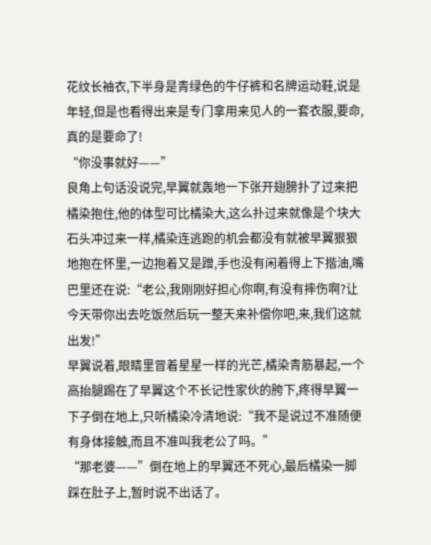花纹长袖衣,下半身是青绿色的牛仔裤和名牌运动鞋,说是年轻,但是也看得出来是专门拿用来见人的一套衣服,要命,真的是要命了!
“你没事就好——”
良角上句话没说完,早翼就轰地一下张开翅膀扑了过来把橘染抱住,他的体型可比橘染大,这么扑过来就像是个块大石头冲过来一样,橘染连逃跑的机会都没有就被早翼狠狠地抱在怀里,一边抱着又是蹭,手也没有闲着得上下揩油,嘴巴里还在说:“老公,我刚刚好担心你啊,有没有摔伤啊?让今天带你出去吃饭然后玩一整天来补偿你吧,来,我们这就出发!”
早翼说着,眼睛里冒着星星一样的光芒,橘染青筋暴起,一个高抬腿踢在了早翼这个不长记性家伙的胯下,疼得早翼一下子倒在地上,只听橘染冷清地说:“我不是说过不准随便有身体接触,而且不准叫我老公了吗。”
“那老婆——”倒在地上的早翼还不死心,最后橘染一脚踩在肚子上,暂时说不出话了。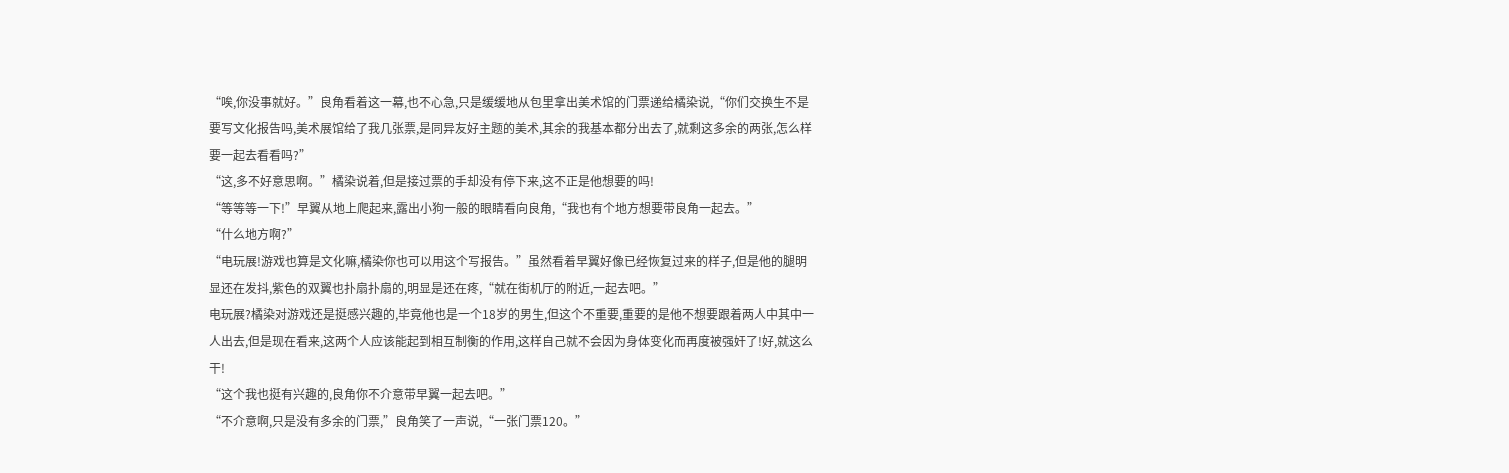“唉,你没事就好。”良角看着这一幕,也不心急,只是缓缓地从包里拿出美术馆的门票递给橘染说,“你们交换生不是要写文化报告吗,美术展馆给了我几张票,是同异友好主题的美术,其余的我基本都分出去了,就剩这多余的两张,怎么样要一起去看看吗?”
“这,多不好意思啊。”橘染说着,但是接过票的手却没有停下来,这不正是他想要的吗!
“等等等一下!”早翼从地上爬起来,露出小狗一般的眼睛看向良角,“我也有个地方想要带良角一起去。”
“什么地方啊?”
“电玩展!游戏也算是文化嘛,橘染你也可以用这个写报告。”虽然看着早翼好像已经恢复过来的样子,但是他的腿明显还在发抖,紫色的双翼也扑扇扑扇的,明显是还在疼,“就在街机厅的附近,一起去吧。”
电玩展?橘染对游戏还是挺感兴趣的,毕竟他也是一个18岁的男生,但这个不重要,重要的是他不想要跟着两人中其中一人出去,但是现在看来,这两个人应该能起到相互制衡的作用,这样自己就不会因为身体变化而再度被强奸了!好,就这么干!
“这个我也挺有兴趣的,良角你不介意带早翼一起去吧。”
“不介意啊,只是没有多余的门票,”良角笑了一声说,“一张门票120。”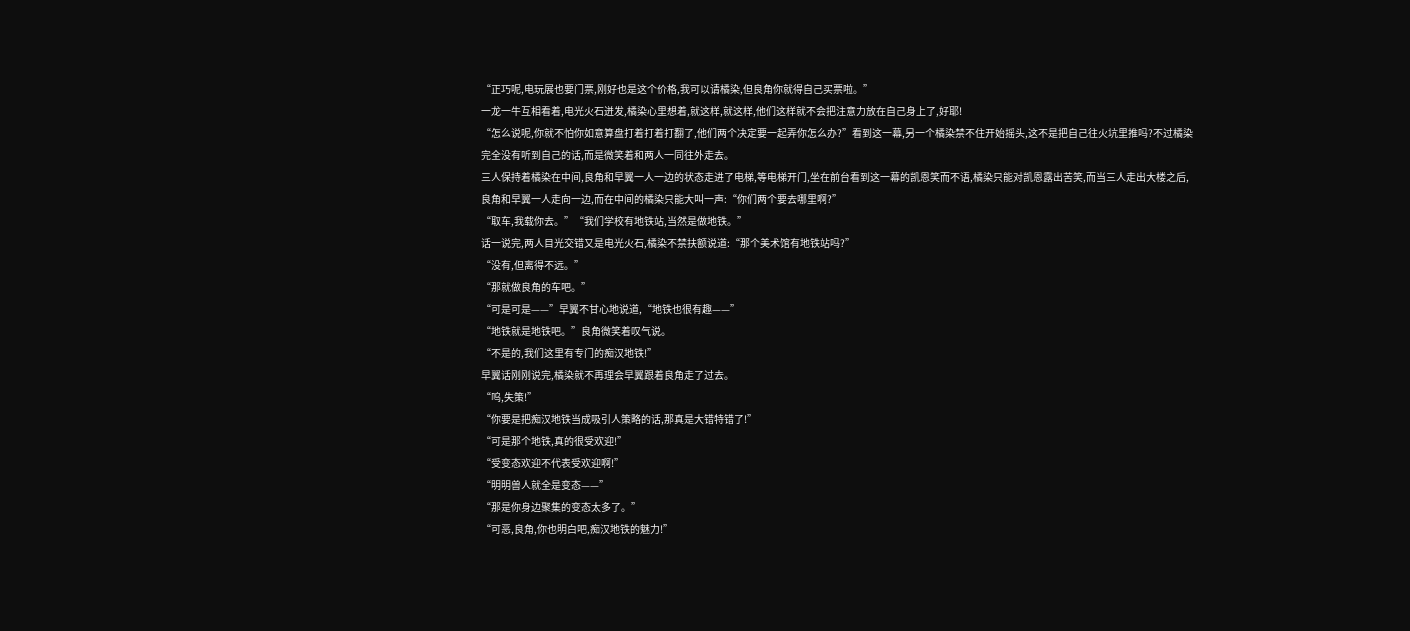“正巧呢,电玩展也要门票,刚好也是这个价格,我可以请橘染,但良角你就得自己买票啦。”
一龙一牛互相看着,电光火石迸发,橘染心里想着,就这样,就这样,他们这样就不会把注意力放在自己身上了,好耶!
“怎么说呢,你就不怕你如意算盘打着打着打翻了,他们两个决定要一起弄你怎么办?”看到这一幕,另一个橘染禁不住开始摇头,这不是把自己往火坑里推吗?不过橘染完全没有听到自己的话,而是微笑着和两人一同往外走去。
三人保持着橘染在中间,良角和早翼一人一边的状态走进了电梯,等电梯开门,坐在前台看到这一幕的凯恩笑而不语,橘染只能对凯恩露出苦笑,而当三人走出大楼之后,良角和早翼一人走向一边,而在中间的橘染只能大叫一声:“你们两个要去哪里啊?”
“取车,我载你去。”“我们学校有地铁站,当然是做地铁。”
话一说完,两人目光交错又是电光火石,橘染不禁扶额说道:“那个美术馆有地铁站吗?”
“没有,但离得不远。”
“那就做良角的车吧。”
“可是可是——”早翼不甘心地说道,“地铁也很有趣——”
“地铁就是地铁吧。”良角微笑着叹气说。
“不是的,我们这里有专门的痴汉地铁!”
早翼话刚刚说完,橘染就不再理会早翼跟着良角走了过去。
“呜,失策!”
“你要是把痴汉地铁当成吸引人策略的话,那真是大错特错了!”
“可是那个地铁,真的很受欢迎!”
“受变态欢迎不代表受欢迎啊!”
“明明兽人就全是变态——”
“那是你身边聚集的变态太多了。”
“可恶,良角,你也明白吧,痴汉地铁的魅力!”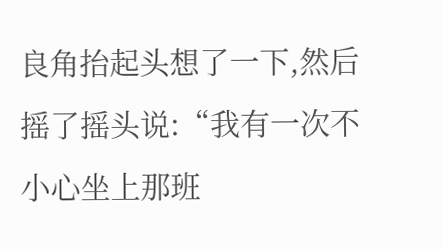良角抬起头想了一下,然后摇了摇头说:“我有一次不小心坐上那班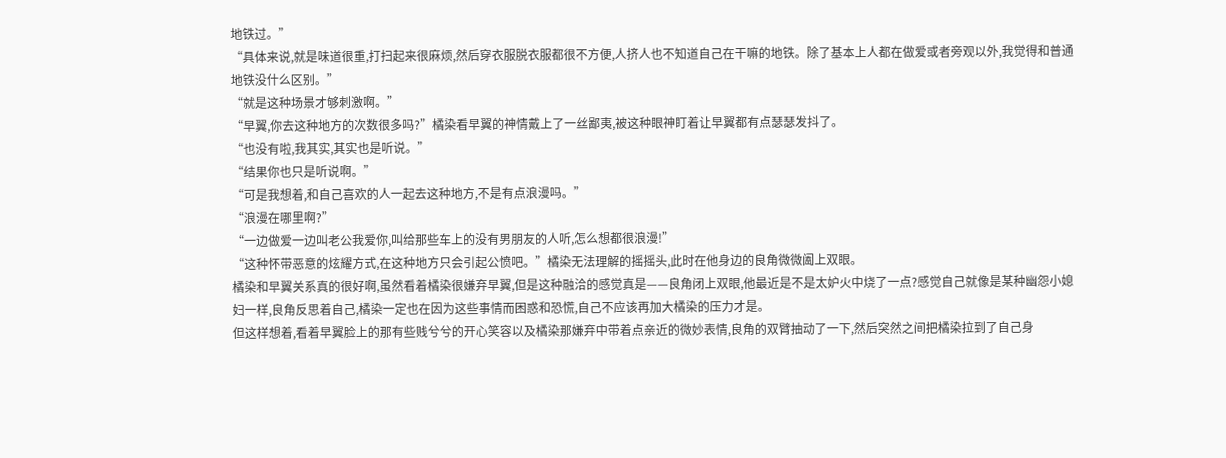地铁过。”
“具体来说,就是味道很重,打扫起来很麻烦,然后穿衣服脱衣服都很不方便,人挤人也不知道自己在干嘛的地铁。除了基本上人都在做爱或者旁观以外,我觉得和普通地铁没什么区别。”
“就是这种场景才够刺激啊。”
“早翼,你去这种地方的次数很多吗?”橘染看早翼的神情戴上了一丝鄙夷,被这种眼神盯着让早翼都有点瑟瑟发抖了。
“也没有啦,我其实,其实也是听说。”
“结果你也只是听说啊。”
“可是我想着,和自己喜欢的人一起去这种地方,不是有点浪漫吗。”
“浪漫在哪里啊?”
“一边做爱一边叫老公我爱你,叫给那些车上的没有男朋友的人听,怎么想都很浪漫!”
“这种怀带恶意的炫耀方式,在这种地方只会引起公愤吧。”橘染无法理解的摇摇头,此时在他身边的良角微微阖上双眼。
橘染和早翼关系真的很好啊,虽然看着橘染很嫌弃早翼,但是这种融洽的感觉真是——良角闭上双眼,他最近是不是太妒火中烧了一点?感觉自己就像是某种幽怨小媳妇一样,良角反思着自己,橘染一定也在因为这些事情而困惑和恐慌,自己不应该再加大橘染的压力才是。
但这样想着,看着早翼脸上的那有些贱兮兮的开心笑容以及橘染那嫌弃中带着点亲近的微妙表情,良角的双臂抽动了一下,然后突然之间把橘染拉到了自己身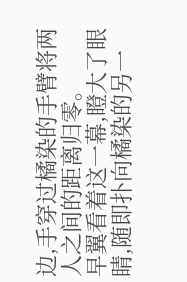边,手穿过橘染的手臂将两人之间的距离归零。
早翼看着这一幕,瞪大了眼睛,随即扑向橘染的另一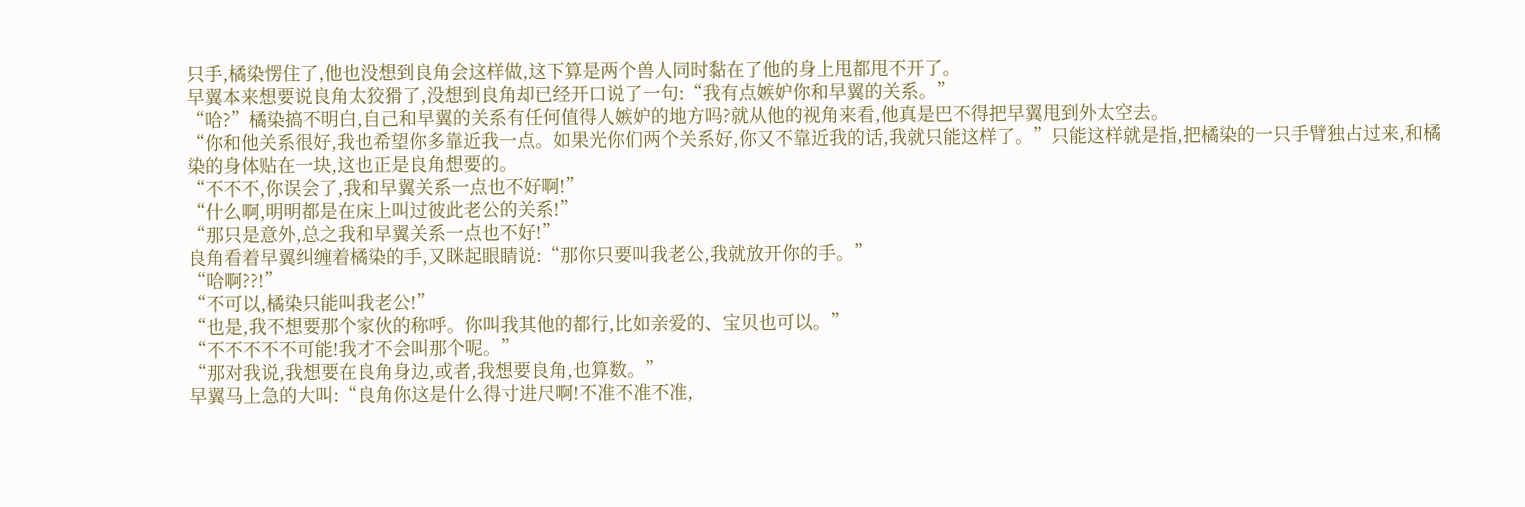只手,橘染愣住了,他也没想到良角会这样做,这下算是两个兽人同时黏在了他的身上甩都甩不开了。
早翼本来想要说良角太狡猾了,没想到良角却已经开口说了一句:“我有点嫉妒你和早翼的关系。”
“哈?”橘染搞不明白,自己和早翼的关系有任何值得人嫉妒的地方吗?就从他的视角来看,他真是巴不得把早翼甩到外太空去。
“你和他关系很好,我也希望你多靠近我一点。如果光你们两个关系好,你又不靠近我的话,我就只能这样了。”只能这样就是指,把橘染的一只手臂独占过来,和橘染的身体贴在一块,这也正是良角想要的。
“不不不,你误会了,我和早翼关系一点也不好啊!”
“什么啊,明明都是在床上叫过彼此老公的关系!”
“那只是意外,总之我和早翼关系一点也不好!”
良角看着早翼纠缠着橘染的手,又眯起眼睛说:“那你只要叫我老公,我就放开你的手。”
“哈啊??!”
“不可以,橘染只能叫我老公!”
“也是,我不想要那个家伙的称呼。你叫我其他的都行,比如亲爱的、宝贝也可以。”
“不不不不不可能!我才不会叫那个呢。”
“那对我说,我想要在良角身边,或者,我想要良角,也算数。”
早翼马上急的大叫:“良角你这是什么得寸进尺啊!不准不准不准,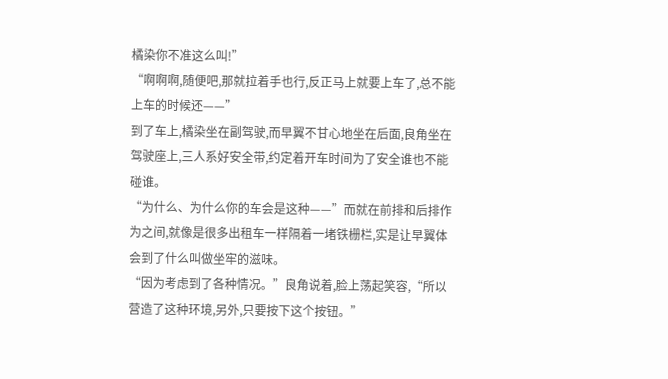橘染你不准这么叫!”
“啊啊啊,随便吧,那就拉着手也行,反正马上就要上车了,总不能上车的时候还——”
到了车上,橘染坐在副驾驶,而早翼不甘心地坐在后面,良角坐在驾驶座上,三人系好安全带,约定着开车时间为了安全谁也不能碰谁。
“为什么、为什么你的车会是这种——”而就在前排和后排作为之间,就像是很多出租车一样隔着一堵铁栅栏,实是让早翼体会到了什么叫做坐牢的滋味。
“因为考虑到了各种情况。”良角说着,脸上荡起笑容,“所以营造了这种环境,另外,只要按下这个按钮。”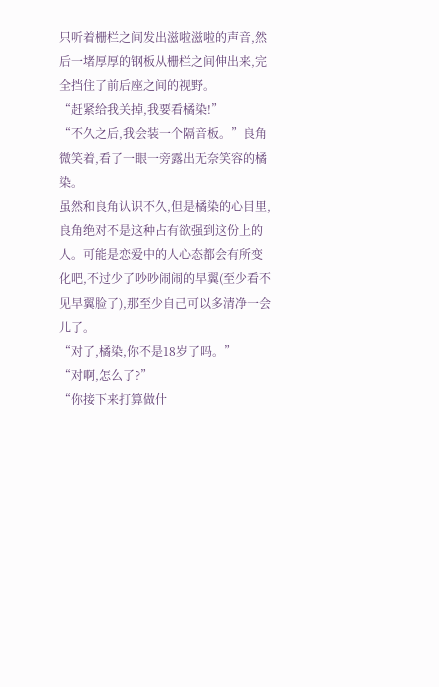只听着栅栏之间发出滋啦滋啦的声音,然后一堵厚厚的钢板从栅栏之间伸出来,完全挡住了前后座之间的视野。
“赶紧给我关掉,我要看橘染!”
“不久之后,我会装一个隔音板。”良角微笑着,看了一眼一旁露出无奈笑容的橘染。
虽然和良角认识不久,但是橘染的心目里,良角绝对不是这种占有欲强到这份上的人。可能是恋爱中的人心态都会有所变化吧,不过少了吵吵闹闹的早翼(至少看不见早翼脸了),那至少自己可以多清净一会儿了。
“对了,橘染,你不是18岁了吗。”
“对啊,怎么了?”
“你接下来打算做什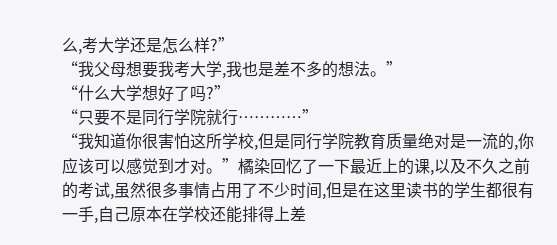么,考大学还是怎么样?”
“我父母想要我考大学,我也是差不多的想法。”
“什么大学想好了吗?”
“只要不是同行学院就行…………”
“我知道你很害怕这所学校,但是同行学院教育质量绝对是一流的,你应该可以感觉到才对。”橘染回忆了一下最近上的课,以及不久之前的考试,虽然很多事情占用了不少时间,但是在这里读书的学生都很有一手,自己原本在学校还能排得上差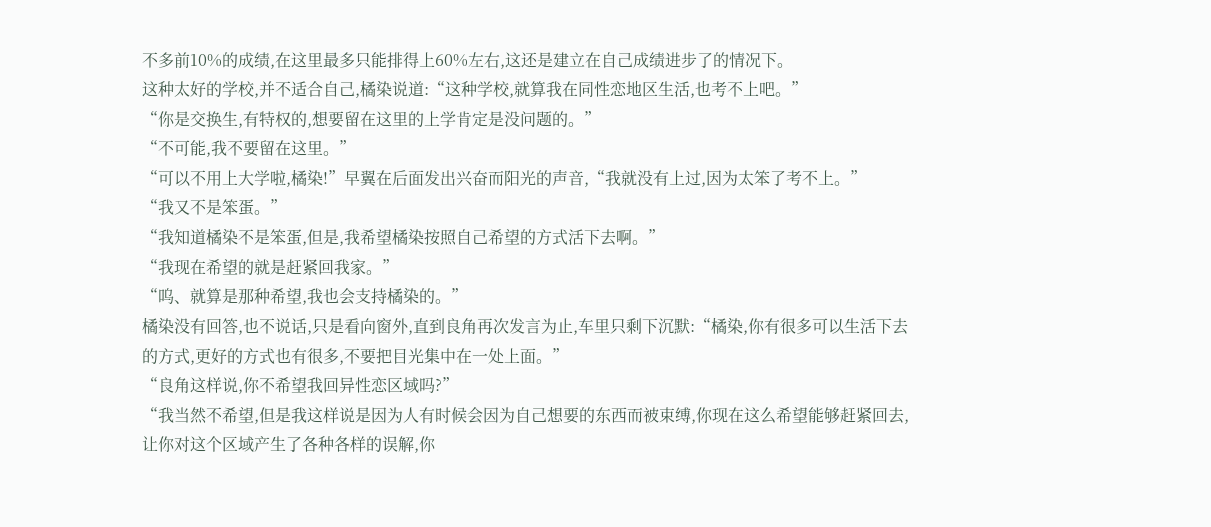不多前10%的成绩,在这里最多只能排得上60%左右,这还是建立在自己成绩进步了的情况下。
这种太好的学校,并不适合自己,橘染说道:“这种学校,就算我在同性恋地区生活,也考不上吧。”
“你是交换生,有特权的,想要留在这里的上学肯定是没问题的。”
“不可能,我不要留在这里。”
“可以不用上大学啦,橘染!”早翼在后面发出兴奋而阳光的声音,“我就没有上过,因为太笨了考不上。”
“我又不是笨蛋。”
“我知道橘染不是笨蛋,但是,我希望橘染按照自己希望的方式活下去啊。”
“我现在希望的就是赶紧回我家。”
“呜、就算是那种希望,我也会支持橘染的。”
橘染没有回答,也不说话,只是看向窗外,直到良角再次发言为止,车里只剩下沉默:“橘染,你有很多可以生活下去的方式,更好的方式也有很多,不要把目光集中在一处上面。”
“良角这样说,你不希望我回异性恋区域吗?”
“我当然不希望,但是我这样说是因为人有时候会因为自己想要的东西而被束缚,你现在这么希望能够赶紧回去,让你对这个区域产生了各种各样的误解,你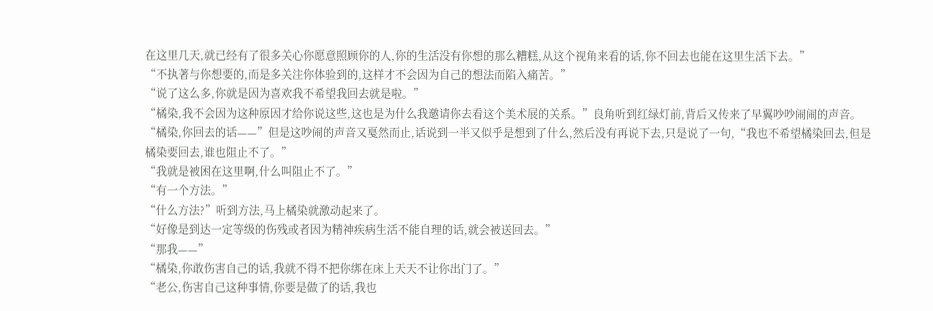在这里几天,就已经有了很多关心你愿意照顾你的人,你的生活没有你想的那么糟糕,从这个视角来看的话,你不回去也能在这里生活下去。”
“不执著与你想要的,而是多关注你体验到的,这样才不会因为自己的想法而陷入痛苦。”
“说了这么多,你就是因为喜欢我不希望我回去就是啦。”
“橘染,我不会因为这种原因才给你说这些,这也是为什么我邀请你去看这个美术展的关系。”良角听到红绿灯前,背后又传来了早翼吵吵闹闹的声音。
“橘染,你回去的话——”但是这吵闹的声音又戛然而止,话说到一半又似乎是想到了什么,然后没有再说下去,只是说了一句,“我也不希望橘染回去,但是橘染要回去,谁也阻止不了。”
“我就是被困在这里啊,什么叫阻止不了。”
“有一个方法。”
“什么方法?”听到方法,马上橘染就激动起来了。
“好像是到达一定等级的伤残或者因为精神疾病生活不能自理的话,就会被送回去。”
“那我——”
“橘染,你敢伤害自己的话,我就不得不把你绑在床上天天不让你出门了。”
“老公,伤害自己这种事情,你要是做了的话,我也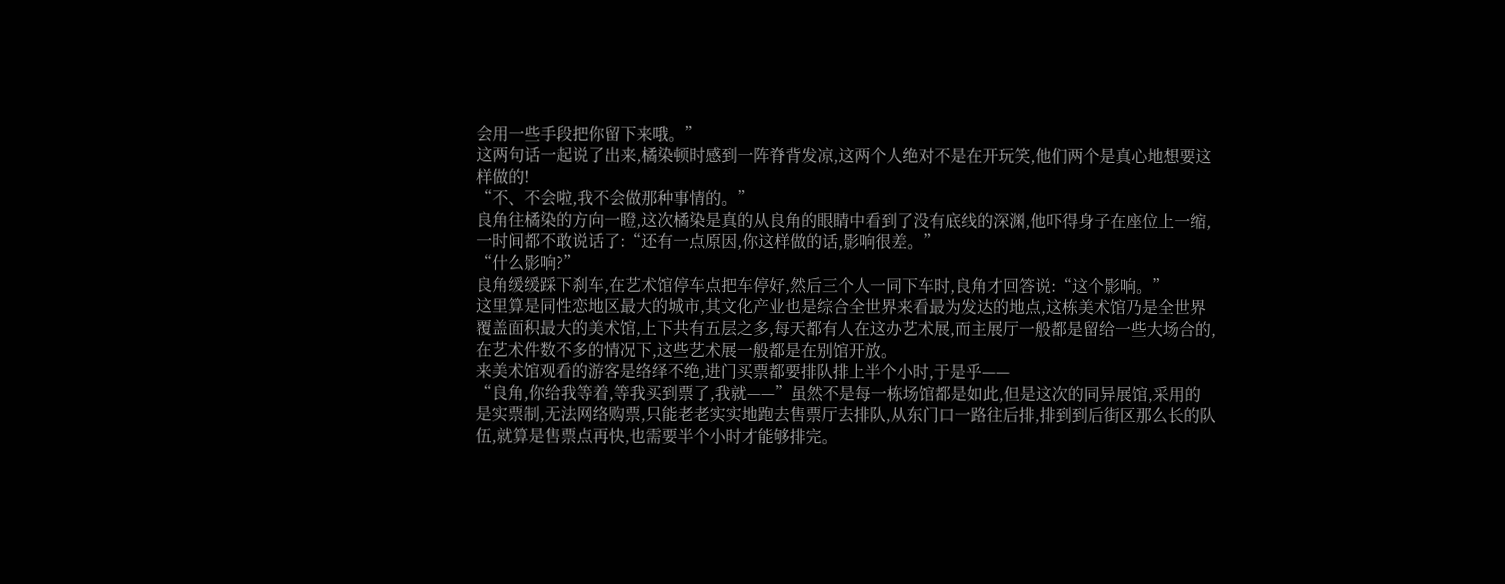会用一些手段把你留下来哦。”
这两句话一起说了出来,橘染顿时感到一阵脊背发凉,这两个人绝对不是在开玩笑,他们两个是真心地想要这样做的!
“不、不会啦,我不会做那种事情的。”
良角往橘染的方向一瞪,这次橘染是真的从良角的眼睛中看到了没有底线的深渊,他吓得身子在座位上一缩,一时间都不敢说话了:“还有一点原因,你这样做的话,影响很差。”
“什么影响?”
良角缓缓踩下刹车,在艺术馆停车点把车停好,然后三个人一同下车时,良角才回答说:“这个影响。”
这里算是同性恋地区最大的城市,其文化产业也是综合全世界来看最为发达的地点,这栋美术馆乃是全世界覆盖面积最大的美术馆,上下共有五层之多,每天都有人在这办艺术展,而主展厅一般都是留给一些大场合的,在艺术件数不多的情况下,这些艺术展一般都是在别馆开放。
来美术馆观看的游客是络绎不绝,进门买票都要排队排上半个小时,于是乎——
“良角,你给我等着,等我买到票了,我就——”虽然不是每一栋场馆都是如此,但是这次的同异展馆,采用的是实票制,无法网络购票,只能老老实实地跑去售票厅去排队,从东门口一路往后排,排到到后街区那么长的队伍,就算是售票点再快,也需要半个小时才能够排完。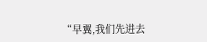“早翼,我们先进去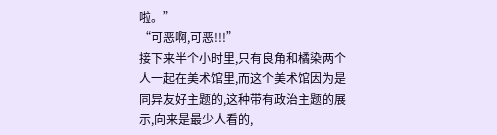啦。”
“可恶啊,可恶!!!”
接下来半个小时里,只有良角和橘染两个人一起在美术馆里,而这个美术馆因为是同异友好主题的,这种带有政治主题的展示,向来是最少人看的,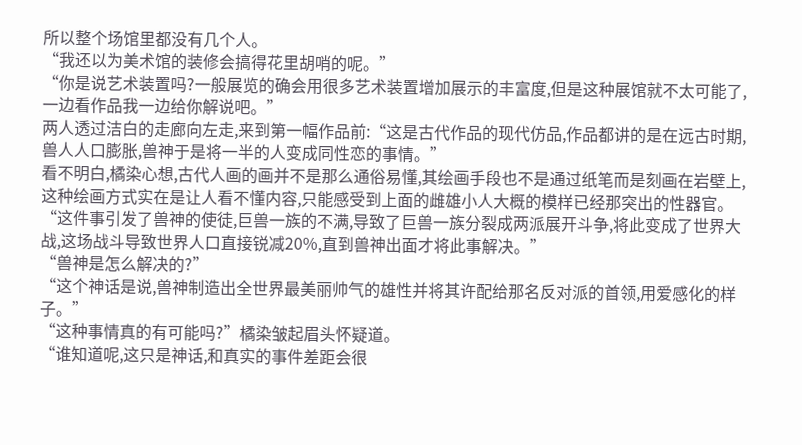所以整个场馆里都没有几个人。
“我还以为美术馆的装修会搞得花里胡哨的呢。”
“你是说艺术装置吗?一般展览的确会用很多艺术装置增加展示的丰富度,但是这种展馆就不太可能了,一边看作品我一边给你解说吧。”
两人透过洁白的走廊向左走,来到第一幅作品前:“这是古代作品的现代仿品,作品都讲的是在远古时期,兽人人口膨胀,兽神于是将一半的人变成同性恋的事情。”
看不明白,橘染心想,古代人画的画并不是那么通俗易懂,其绘画手段也不是通过纸笔而是刻画在岩壁上,这种绘画方式实在是让人看不懂内容,只能感受到上面的雌雄小人大概的模样已经那突出的性器官。
“这件事引发了兽神的使徒,巨兽一族的不满,导致了巨兽一族分裂成两派展开斗争,将此变成了世界大战,这场战斗导致世界人口直接锐减20%,直到兽神出面才将此事解决。”
“兽神是怎么解决的?”
“这个神话是说,兽神制造出全世界最美丽帅气的雄性并将其许配给那名反对派的首领,用爱感化的样子。”
“这种事情真的有可能吗?”橘染皱起眉头怀疑道。
“谁知道呢,这只是神话,和真实的事件差距会很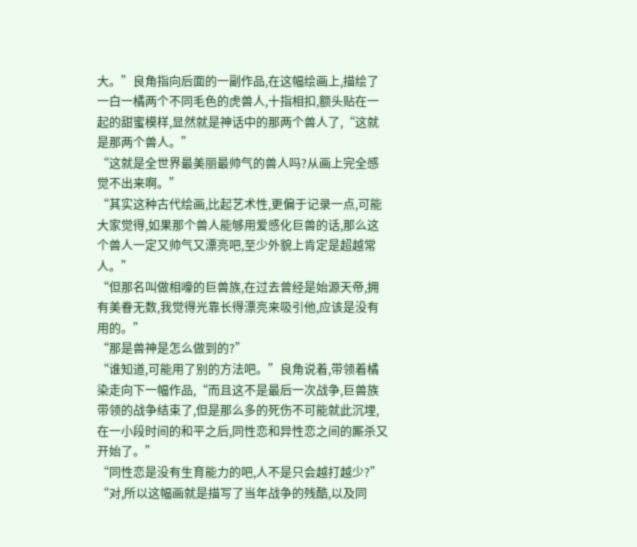大。”良角指向后面的一副作品,在这幅绘画上,描绘了一白一橘两个不同毛色的虎兽人,十指相扣,额头贴在一起的甜蜜模样,显然就是神话中的那两个兽人了,“这就是那两个兽人。”
“这就是全世界最美丽最帅气的兽人吗?从画上完全感觉不出来啊。”
“其实这种古代绘画,比起艺术性,更偏于记录一点,可能大家觉得,如果那个兽人能够用爱感化巨兽的话,那么这个兽人一定又帅气又漂亮吧,至少外貌上肯定是超越常人。”
“但那名叫做相嚎的巨兽族,在过去曾经是始源天帝,拥有美眷无数,我觉得光靠长得漂亮来吸引他,应该是没有用的。”
“那是兽神是怎么做到的?”
“谁知道,可能用了别的方法吧。”良角说着,带领着橘染走向下一幅作品,“而且这不是最后一次战争,巨兽族带领的战争结束了,但是那么多的死伤不可能就此沉埋,在一小段时间的和平之后,同性恋和异性恋之间的厮杀又开始了。”
“同性恋是没有生育能力的吧,人不是只会越打越少?”
“对,所以这幅画就是描写了当年战争的残酷,以及同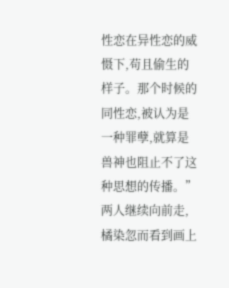性恋在异性恋的威慑下,苟且偷生的样子。那个时候的同性恋,被认为是一种罪孽,就算是兽神也阻止不了这种思想的传播。”
两人继续向前走,橘染忽而看到画上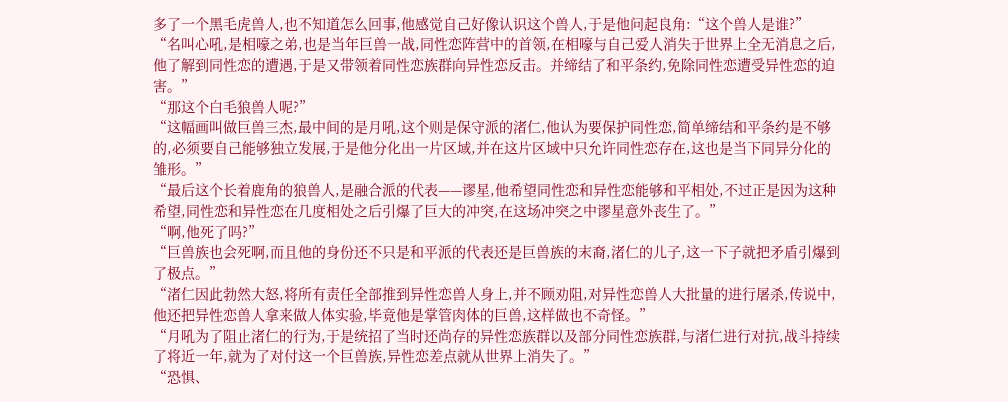多了一个黑毛虎兽人,也不知道怎么回事,他感觉自己好像认识这个兽人,于是他问起良角:“这个兽人是谁?”
“名叫心吼,是相嚎之弟,也是当年巨兽一战,同性恋阵营中的首领,在相嚎与自己爱人消失于世界上全无消息之后,他了解到同性恋的遭遇,于是又带领着同性恋族群向异性恋反击。并缔结了和平条约,免除同性恋遭受异性恋的迫害。”
“那这个白毛狼兽人呢?”
“这幅画叫做巨兽三杰,最中间的是月吼,这个则是保守派的渚仁,他认为要保护同性恋,简单缔结和平条约是不够的,必须要自己能够独立发展,于是他分化出一片区域,并在这片区域中只允许同性恋存在,这也是当下同异分化的雏形。”
“最后这个长着鹿角的狼兽人,是融合派的代表——谬星,他希望同性恋和异性恋能够和平相处,不过正是因为这种希望,同性恋和异性恋在几度相处之后引爆了巨大的冲突,在这场冲突之中谬星意外丧生了。”
“啊,他死了吗?”
“巨兽族也会死啊,而且他的身份还不只是和平派的代表还是巨兽族的末裔,渚仁的儿子,这一下子就把矛盾引爆到了极点。”
“渚仁因此勃然大怒,将所有责任全部推到异性恋兽人身上,并不顾劝阻,对异性恋兽人大批量的进行屠杀,传说中,他还把异性恋兽人拿来做人体实验,毕竟他是掌管肉体的巨兽,这样做也不奇怪。”
“月吼为了阻止渚仁的行为,于是统招了当时还尚存的异性恋族群以及部分同性恋族群,与渚仁进行对抗,战斗持续了将近一年,就为了对付这一个巨兽族,异性恋差点就从世界上消失了。”
“恐惧、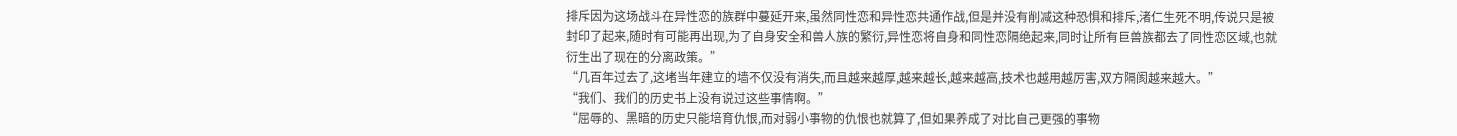排斥因为这场战斗在异性恋的族群中蔓延开来,虽然同性恋和异性恋共通作战,但是并没有削减这种恐惧和排斥,渚仁生死不明,传说只是被封印了起来,随时有可能再出现,为了自身安全和兽人族的繁衍,异性恋将自身和同性恋隔绝起来,同时让所有巨兽族都去了同性恋区域,也就衍生出了现在的分离政策。”
“几百年过去了,这堵当年建立的墙不仅没有消失,而且越来越厚,越来越长,越来越高,技术也越用越厉害,双方隔阂越来越大。”
“我们、我们的历史书上没有说过这些事情啊。”
“屈辱的、黑暗的历史只能培育仇恨,而对弱小事物的仇恨也就算了,但如果养成了对比自己更强的事物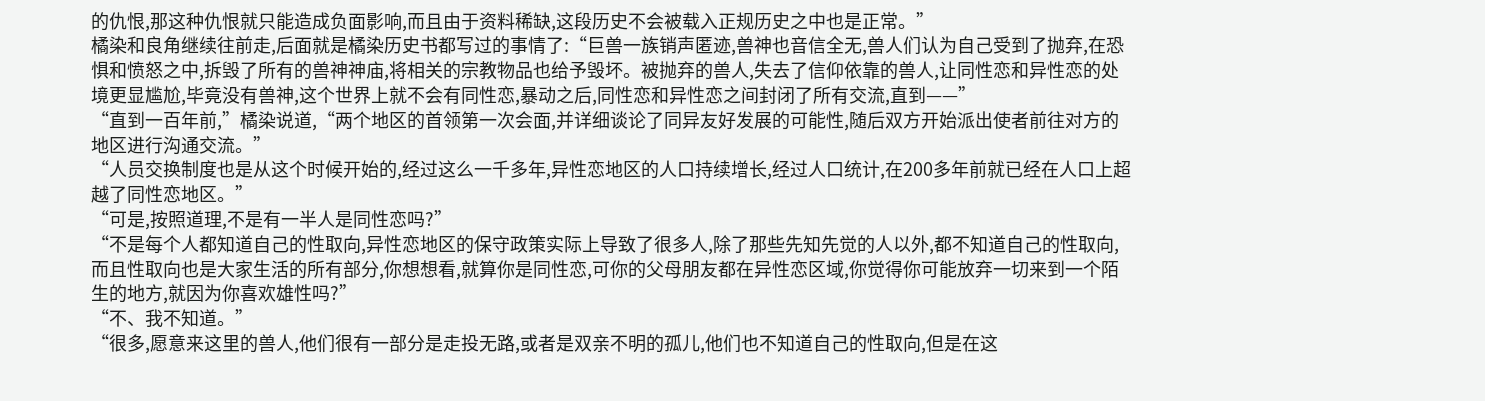的仇恨,那这种仇恨就只能造成负面影响,而且由于资料稀缺,这段历史不会被载入正规历史之中也是正常。”
橘染和良角继续往前走,后面就是橘染历史书都写过的事情了:“巨兽一族销声匿迹,兽神也音信全无,兽人们认为自己受到了抛弃,在恐惧和愤怒之中,拆毁了所有的兽神神庙,将相关的宗教物品也给予毁坏。被抛弃的兽人,失去了信仰依靠的兽人,让同性恋和异性恋的处境更显尴尬,毕竟没有兽神,这个世界上就不会有同性恋,暴动之后,同性恋和异性恋之间封闭了所有交流,直到——”
“直到一百年前,”橘染说道,“两个地区的首领第一次会面,并详细谈论了同异友好发展的可能性,随后双方开始派出使者前往对方的地区进行沟通交流。”
“人员交换制度也是从这个时候开始的,经过这么一千多年,异性恋地区的人口持续增长,经过人口统计,在200多年前就已经在人口上超越了同性恋地区。”
“可是,按照道理,不是有一半人是同性恋吗?”
“不是每个人都知道自己的性取向,异性恋地区的保守政策实际上导致了很多人,除了那些先知先觉的人以外,都不知道自己的性取向,而且性取向也是大家生活的所有部分,你想想看,就算你是同性恋,可你的父母朋友都在异性恋区域,你觉得你可能放弃一切来到一个陌生的地方,就因为你喜欢雄性吗?”
“不、我不知道。”
“很多,愿意来这里的兽人,他们很有一部分是走投无路,或者是双亲不明的孤儿,他们也不知道自己的性取向,但是在这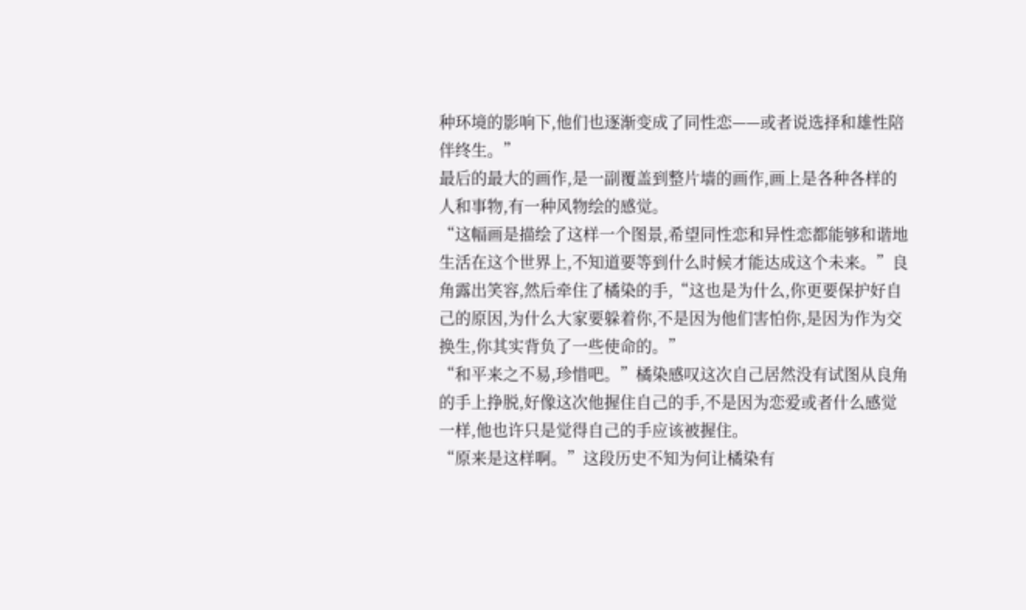种环境的影响下,他们也逐渐变成了同性恋——或者说选择和雄性陪伴终生。”
最后的最大的画作,是一副覆盖到整片墙的画作,画上是各种各样的人和事物,有一种风物绘的感觉。
“这幅画是描绘了这样一个图景,希望同性恋和异性恋都能够和谐地生活在这个世界上,不知道要等到什么时候才能达成这个未来。”良角露出笑容,然后牵住了橘染的手,“这也是为什么,你更要保护好自己的原因,为什么大家要躲着你,不是因为他们害怕你,是因为作为交换生,你其实背负了一些使命的。”
“和平来之不易,珍惜吧。”橘染感叹这次自己居然没有试图从良角的手上挣脱,好像这次他握住自己的手,不是因为恋爱或者什么感觉一样,他也许只是觉得自己的手应该被握住。
“原来是这样啊。”这段历史不知为何让橘染有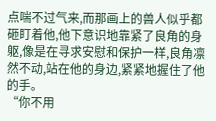点喘不过气来,而那画上的兽人似乎都砸盯着他,他下意识地靠紧了良角的身躯,像是在寻求安慰和保护一样,良角凛然不动,站在他的身边,紧紧地握住了他的手。
“你不用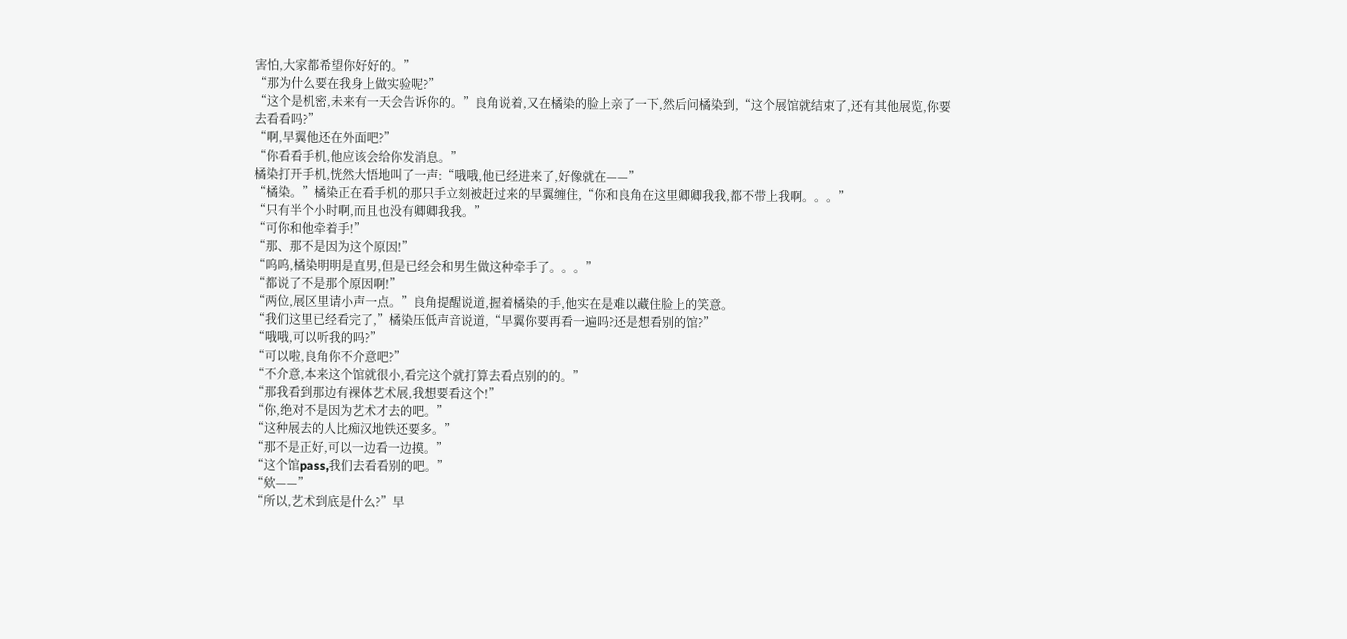害怕,大家都希望你好好的。”
“那为什么要在我身上做实验呢?”
“这个是机密,未来有一天会告诉你的。”良角说着,又在橘染的脸上亲了一下,然后问橘染到,“这个展馆就结束了,还有其他展览,你要去看看吗?”
“啊,早翼他还在外面吧?”
“你看看手机,他应该会给你发消息。”
橘染打开手机,恍然大悟地叫了一声:“哦哦,他已经进来了,好像就在——”
“橘染。”橘染正在看手机的那只手立刻被赶过来的早翼缠住,“你和良角在这里卿卿我我,都不带上我啊。。。”
“只有半个小时啊,而且也没有卿卿我我。”
“可你和他牵着手!”
“那、那不是因为这个原因!”
“呜呜,橘染明明是直男,但是已经会和男生做这种牵手了。。。”
“都说了不是那个原因啊!”
“两位,展区里请小声一点。”良角提醒说道,握着橘染的手,他实在是难以藏住脸上的笑意。
“我们这里已经看完了,”橘染压低声音说道,“早翼你要再看一遍吗?还是想看别的馆?”
“哦哦,可以听我的吗?”
“可以啦,良角你不介意吧?”
“不介意,本来这个馆就很小,看完这个就打算去看点别的的。”
“那我看到那边有裸体艺术展,我想要看这个!”
“你,绝对不是因为艺术才去的吧。”
“这种展去的人比痴汉地铁还要多。”
“那不是正好,可以一边看一边摸。”
“这个馆pass,我们去看看别的吧。”
“欸——”
“所以,艺术到底是什么?”早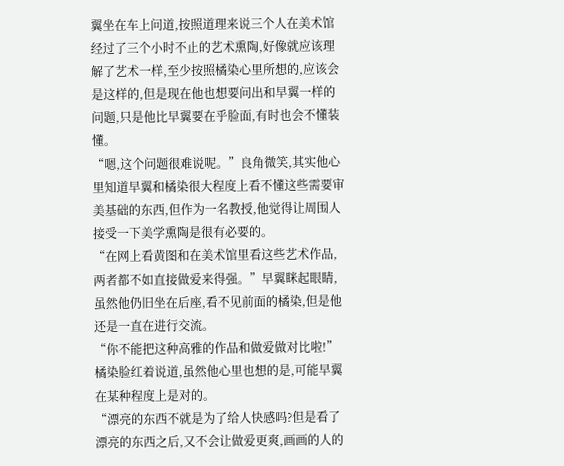翼坐在车上问道,按照道理来说三个人在美术馆经过了三个小时不止的艺术熏陶,好像就应该理解了艺术一样,至少按照橘染心里所想的,应该会是这样的,但是现在他也想要问出和早翼一样的问题,只是他比早翼要在乎脸面,有时也会不懂装懂。
“嗯,这个问题很难说呢。”良角微笑,其实他心里知道早翼和橘染很大程度上看不懂这些需要审美基础的东西,但作为一名教授,他觉得让周围人接受一下美学熏陶是很有必要的。
“在网上看黄图和在美术馆里看这些艺术作品,两者都不如直接做爱来得强。”早翼眯起眼睛,虽然他仍旧坐在后座,看不见前面的橘染,但是他还是一直在进行交流。
“你不能把这种高雅的作品和做爱做对比啦!”橘染脸红着说道,虽然他心里也想的是,可能早翼在某种程度上是对的。
“漂亮的东西不就是为了给人快感吗?但是看了漂亮的东西之后,又不会让做爱更爽,画画的人的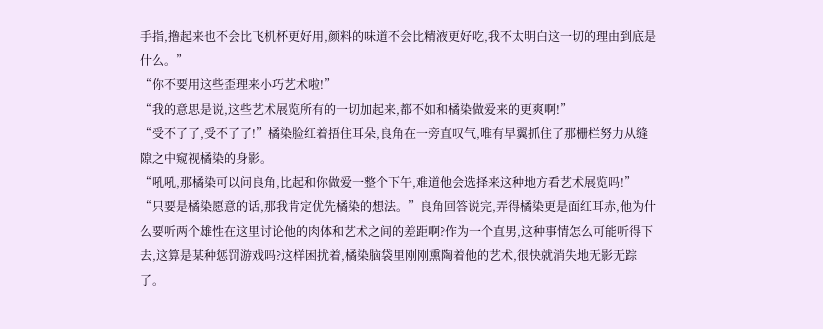手指,撸起来也不会比飞机杯更好用,颜料的味道不会比精液更好吃,我不太明白这一切的理由到底是什么。”
“你不要用这些歪理来小巧艺术啦!”
“我的意思是说,这些艺术展览所有的一切加起来,都不如和橘染做爱来的更爽啊!”
“受不了了,受不了了!”橘染脸红着捂住耳朵,良角在一旁直叹气,唯有早翼抓住了那栅栏努力从缝隙之中窥视橘染的身影。
“吼吼,那橘染可以问良角,比起和你做爱一整个下午,难道他会选择来这种地方看艺术展览吗!”
“只要是橘染愿意的话,那我肯定优先橘染的想法。”良角回答说完,弄得橘染更是面红耳赤,他为什么要听两个雄性在这里讨论他的肉体和艺术之间的差距啊?作为一个直男,这种事情怎么可能听得下去,这算是某种惩罚游戏吗?这样困扰着,橘染脑袋里刚刚熏陶着他的艺术,很快就消失地无影无踪了。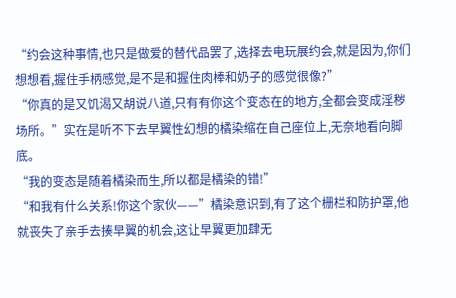“约会这种事情,也只是做爱的替代品罢了,选择去电玩展约会,就是因为,你们想想看,握住手柄感觉,是不是和握住肉棒和奶子的感觉很像?”
“你真的是又饥渴又胡说八道,只有有你这个变态在的地方,全都会变成淫秽场所。”实在是听不下去早翼性幻想的橘染缩在自己座位上,无奈地看向脚底。
“我的变态是随着橘染而生,所以都是橘染的错!”
“和我有什么关系!你这个家伙——”橘染意识到,有了这个栅栏和防护罩,他就丧失了亲手去揍早翼的机会,这让早翼更加肆无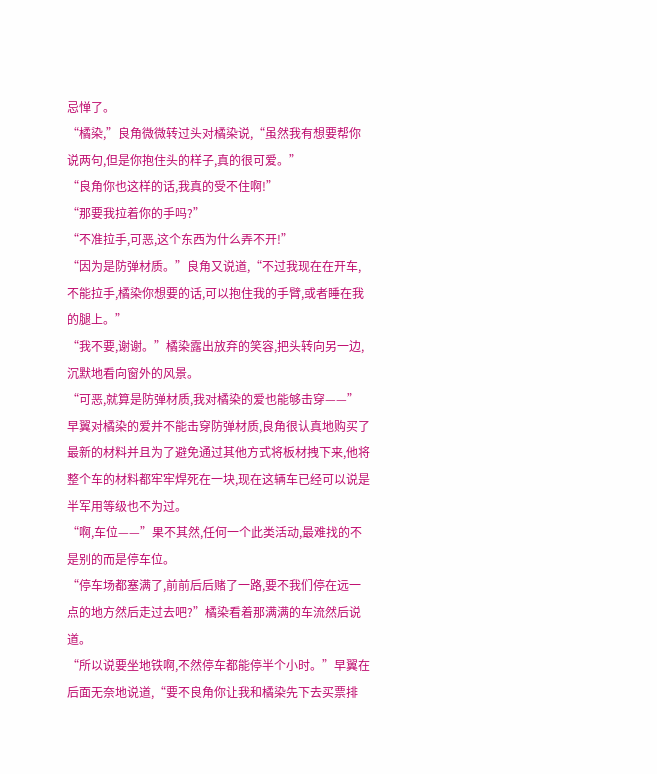忌惮了。
“橘染,”良角微微转过头对橘染说,“虽然我有想要帮你说两句,但是你抱住头的样子,真的很可爱。”
“良角你也这样的话,我真的受不住啊!”
“那要我拉着你的手吗?”
“不准拉手,可恶,这个东西为什么弄不开!”
“因为是防弹材质。”良角又说道,“不过我现在在开车,不能拉手,橘染你想要的话,可以抱住我的手臂,或者睡在我的腿上。”
“我不要,谢谢。”橘染露出放弃的笑容,把头转向另一边,沉默地看向窗外的风景。
“可恶,就算是防弹材质,我对橘染的爱也能够击穿——”
早翼对橘染的爱并不能击穿防弹材质,良角很认真地购买了最新的材料并且为了避免通过其他方式将板材拽下来,他将整个车的材料都牢牢焊死在一块,现在这辆车已经可以说是半军用等级也不为过。
“啊,车位——”果不其然,任何一个此类活动,最难找的不是别的而是停车位。
“停车场都塞满了,前前后后赌了一路,要不我们停在远一点的地方然后走过去吧?”橘染看着那满满的车流然后说道。
“所以说要坐地铁啊,不然停车都能停半个小时。”早翼在后面无奈地说道,“要不良角你让我和橘染先下去买票排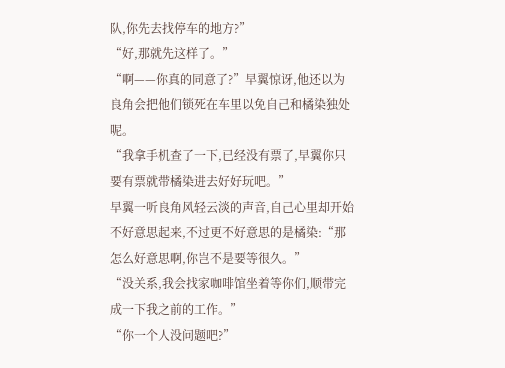队,你先去找停车的地方?”
“好,那就先这样了。”
“啊——你真的同意了?”早翼惊讶,他还以为良角会把他们锁死在车里以免自己和橘染独处呢。
“我拿手机查了一下,已经没有票了,早翼你只要有票就带橘染进去好好玩吧。”
早翼一听良角风轻云淡的声音,自己心里却开始不好意思起来,不过更不好意思的是橘染:“那怎么好意思啊,你岂不是要等很久。”
“没关系,我会找家咖啡馆坐着等你们,顺带完成一下我之前的工作。”
“你一个人没问题吧?”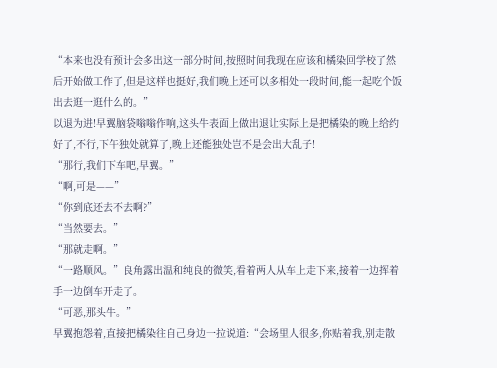“本来也没有预计会多出这一部分时间,按照时间我现在应该和橘染回学校了然后开始做工作了,但是这样也挺好,我们晚上还可以多相处一段时间,能一起吃个饭出去逛一逛什么的。”
以退为进!早翼脑袋嗡嗡作响,这头牛表面上做出退让实际上是把橘染的晚上给约好了,不行,下午独处就算了,晚上还能独处岂不是会出大乱子!
“那行,我们下车吧,早翼。”
“啊,可是——”
“你到底还去不去啊?”
“当然要去。”
“那就走啊。”
“一路顺风。”良角露出温和纯良的微笑,看着两人从车上走下来,接着一边挥着手一边倒车开走了。
“可恶,那头牛。”
早翼抱怨着,直接把橘染往自己身边一拉说道:“会场里人很多,你贴着我,别走散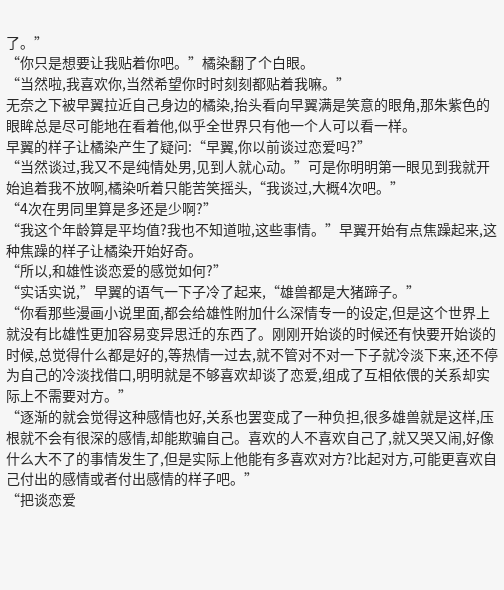了。”
“你只是想要让我贴着你吧。”橘染翻了个白眼。
“当然啦,我喜欢你,当然希望你时时刻刻都贴着我嘛。”
无奈之下被早翼拉近自己身边的橘染,抬头看向早翼满是笑意的眼角,那朱紫色的眼眸总是尽可能地在看着他,似乎全世界只有他一个人可以看一样。
早翼的样子让橘染产生了疑问:“早翼,你以前谈过恋爱吗?”
“当然谈过,我又不是纯情处男,见到人就心动。”可是你明明第一眼见到我就开始追着我不放啊,橘染听着只能苦笑摇头,“我谈过,大概4次吧。”
“4次在男同里算是多还是少啊?”
“我这个年龄算是平均值?我也不知道啦,这些事情。”早翼开始有点焦躁起来,这种焦躁的样子让橘染开始好奇。
“所以,和雄性谈恋爱的感觉如何?”
“实话实说,”早翼的语气一下子冷了起来,“雄兽都是大猪蹄子。”
“你看那些漫画小说里面,都会给雄性附加什么深情专一的设定,但是这个世界上就没有比雄性更加容易变异思迁的东西了。刚刚开始谈的时候还有快要开始谈的时候,总觉得什么都是好的,等热情一过去,就不管对不对一下子就冷淡下来,还不停为自己的冷淡找借口,明明就是不够喜欢却谈了恋爱,组成了互相依偎的关系却实际上不需要对方。”
“逐渐的就会觉得这种感情也好,关系也罢变成了一种负担,很多雄兽就是这样,压根就不会有很深的感情,却能欺骗自己。喜欢的人不喜欢自己了,就又哭又闹,好像什么大不了的事情发生了,但是实际上他能有多喜欢对方?比起对方,可能更喜欢自己付出的感情或者付出感情的样子吧。”
“把谈恋爱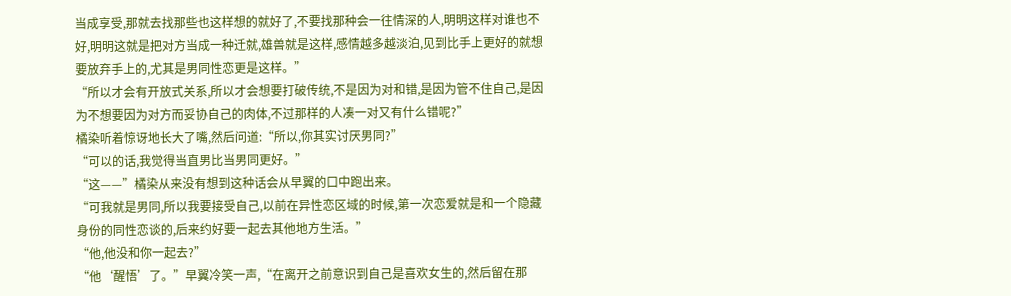当成享受,那就去找那些也这样想的就好了,不要找那种会一往情深的人,明明这样对谁也不好,明明这就是把对方当成一种迁就,雄兽就是这样,感情越多越淡泊,见到比手上更好的就想要放弃手上的,尤其是男同性恋更是这样。”
“所以才会有开放式关系,所以才会想要打破传统,不是因为对和错,是因为管不住自己,是因为不想要因为对方而妥协自己的肉体,不过那样的人凑一对又有什么错呢?”
橘染听着惊讶地长大了嘴,然后问道:“所以,你其实讨厌男同?”
“可以的话,我觉得当直男比当男同更好。”
“这——”橘染从来没有想到这种话会从早翼的口中跑出来。
“可我就是男同,所以我要接受自己,以前在异性恋区域的时候,第一次恋爱就是和一个隐藏身份的同性恋谈的,后来约好要一起去其他地方生活。”
“他,他没和你一起去?”
“他‘醒悟’了。”早翼冷笑一声,“在离开之前意识到自己是喜欢女生的,然后留在那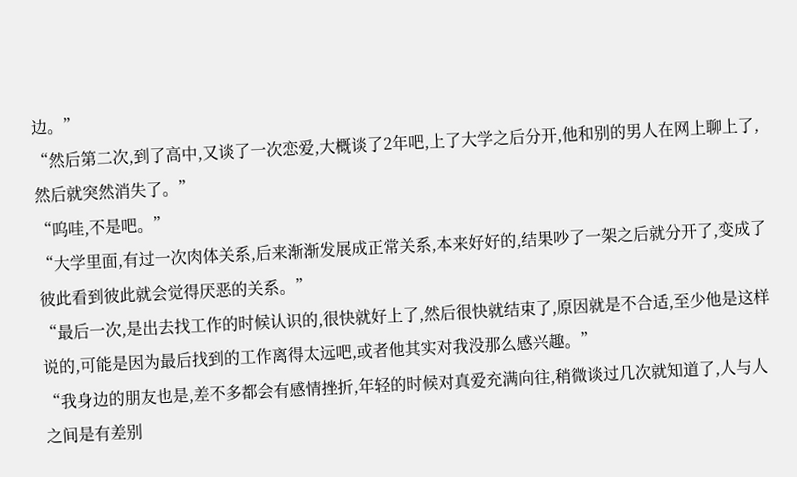边。”
“然后第二次,到了高中,又谈了一次恋爱,大概谈了2年吧,上了大学之后分开,他和别的男人在网上聊上了,然后就突然消失了。”
“呜哇,不是吧。”
“大学里面,有过一次肉体关系,后来渐渐发展成正常关系,本来好好的,结果吵了一架之后就分开了,变成了彼此看到彼此就会觉得厌恶的关系。”
“最后一次,是出去找工作的时候认识的,很快就好上了,然后很快就结束了,原因就是不合适,至少他是这样说的,可能是因为最后找到的工作离得太远吧,或者他其实对我没那么感兴趣。”
“我身边的朋友也是,差不多都会有感情挫折,年轻的时候对真爱充满向往,稍微谈过几次就知道了,人与人之间是有差别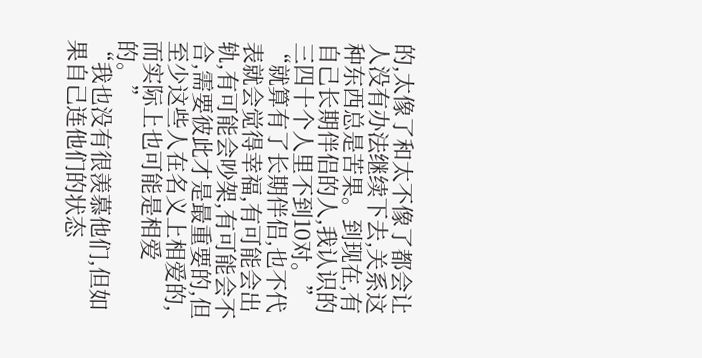的,太像了和太不像了都会让人没有办法继续下去,关系这种东西总是苦果。到现在,有自己长期伴侣的人,我认识的三四十个人里不到10对。”
“就算有了长期伴侣,也不代表就会觉得幸福,有可能会出轨,有可能会吵架,有可能会不合,需要彼此才是最重要的,但至少这些人在名义上相爱的,而实际上也可能是相爱的。”
“我也没有很羡慕他们,但如果自己连他们的状态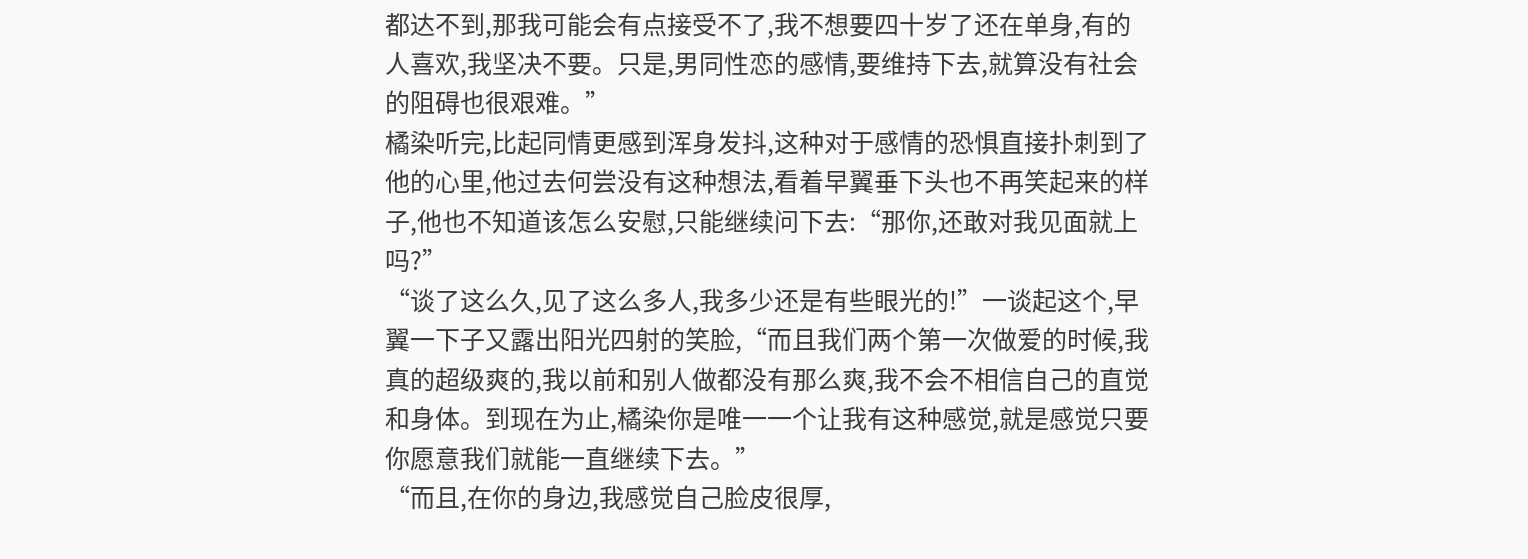都达不到,那我可能会有点接受不了,我不想要四十岁了还在单身,有的人喜欢,我坚决不要。只是,男同性恋的感情,要维持下去,就算没有社会的阻碍也很艰难。”
橘染听完,比起同情更感到浑身发抖,这种对于感情的恐惧直接扑刺到了他的心里,他过去何尝没有这种想法,看着早翼垂下头也不再笑起来的样子,他也不知道该怎么安慰,只能继续问下去:“那你,还敢对我见面就上吗?”
“谈了这么久,见了这么多人,我多少还是有些眼光的!”一谈起这个,早翼一下子又露出阳光四射的笑脸,“而且我们两个第一次做爱的时候,我真的超级爽的,我以前和别人做都没有那么爽,我不会不相信自己的直觉和身体。到现在为止,橘染你是唯一一个让我有这种感觉,就是感觉只要你愿意我们就能一直继续下去。”
“而且,在你的身边,我感觉自己脸皮很厚,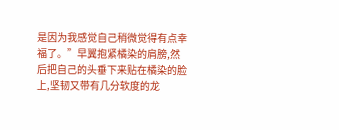是因为我感觉自己稍微觉得有点幸福了。”早翼抱紧橘染的肩膀,然后把自己的头垂下来贴在橘染的脸上,坚韧又带有几分软度的龙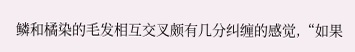鳞和橘染的毛发相互交叉颇有几分纠缠的感觉,“如果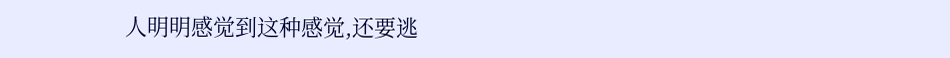人明明感觉到这种感觉,还要逃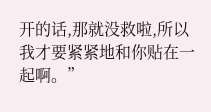开的话,那就没救啦,所以我才要紧紧地和你贴在一起啊。”